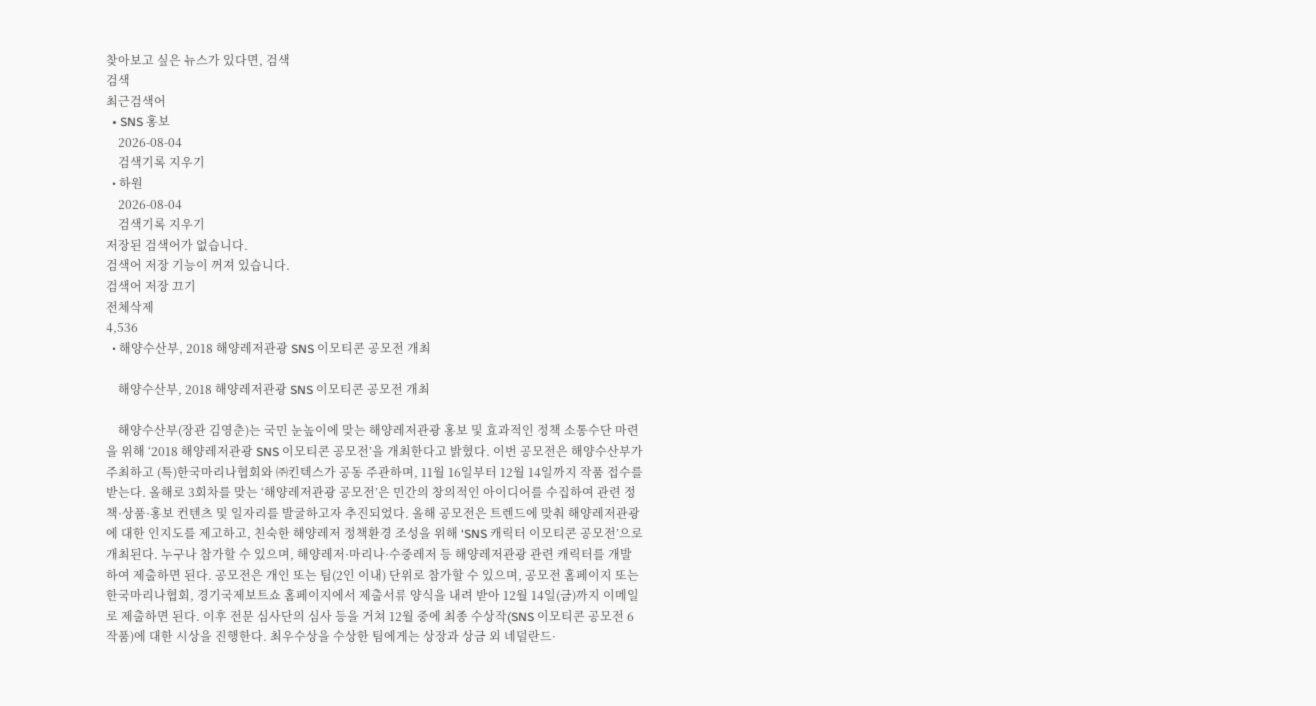찾아보고 싶은 뉴스가 있다면, 검색
검색
최근검색어
  • SNS 홍보
    2026-08-04
    검색기록 지우기
  • 하원
    2026-08-04
    검색기록 지우기
저장된 검색어가 없습니다.
검색어 저장 기능이 꺼져 있습니다.
검색어 저장 끄기
전체삭제
4,536
  • 해양수산부, 2018 해양레저관광 SNS 이모티콘 공모전 개최

    해양수산부, 2018 해양레저관광 SNS 이모티콘 공모전 개최

    해양수산부(장관 김영춘)는 국민 눈높이에 맞는 해양레저관광 홍보 및 효과적인 정책 소통수단 마련을 위해 ‘2018 해양레저관광 SNS 이모티콘 공모전’을 개최한다고 밝혔다. 이번 공모전은 해양수산부가 주최하고 (특)한국마리나협회와 ㈜킨텍스가 공동 주관하며, 11월 16일부터 12월 14일까지 작품 접수를 받는다. 올해로 3회차를 맞는 ‘해양레저관광 공모전’은 민간의 창의적인 아이디어를 수집하여 관련 정책·상품·홍보 컨텐츠 및 일자리를 발굴하고자 추진되었다. 올해 공모전은 트렌드에 맞춰 해양레저관광에 대한 인지도를 제고하고, 친숙한 해양레저 정책환경 조성을 위해 ‘SNS 캐릭터 이모티콘 공모전’으로 개최된다. 누구나 참가할 수 있으며, 해양레저·마리나·수중레저 등 해양레저관광 관련 캐릭터를 개발하여 제출하면 된다. 공모전은 개인 또는 팀(2인 이내) 단위로 참가할 수 있으며, 공모전 홈페이지 또는 한국마리나협회, 경기국제보트쇼 홈페이지에서 제출서류 양식을 내려 받아 12월 14일(금)까지 이메일로 제출하면 된다. 이후 전문 심사단의 심사 등을 거쳐 12월 중에 최종 수상작(SNS 이모티콘 공모전 6작품)에 대한 시상을 진행한다. 최우수상을 수상한 팀에게는 상장과 상금 외 네덜란드·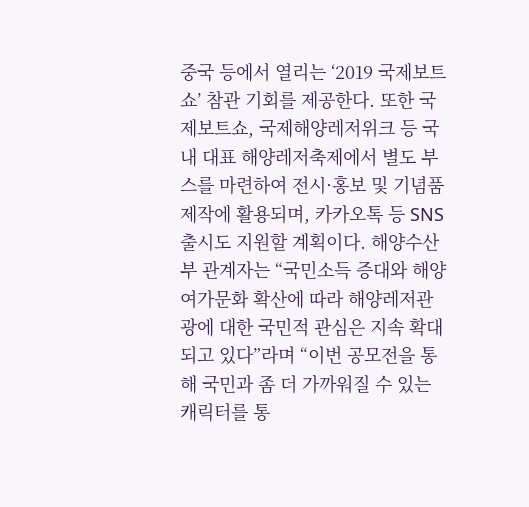중국 등에서 열리는 ‘2019 국제보트쇼’ 참관 기회를 제공한다. 또한 국제보트쇼, 국제해양레저위크 등 국내 대표 해양레저축제에서 별도 부스를 마련하여 전시·홍보 및 기념품 제작에 활용되며, 카카오톡 등 SNS 출시도 지원할 계획이다. 해양수산부 관계자는 “국민소득 증대와 해양 여가문화 확산에 따라 해양레저관광에 대한 국민적 관심은 지속 확대되고 있다”라며 “이번 공모전을 통해 국민과 좀 더 가까워질 수 있는 캐릭터를 통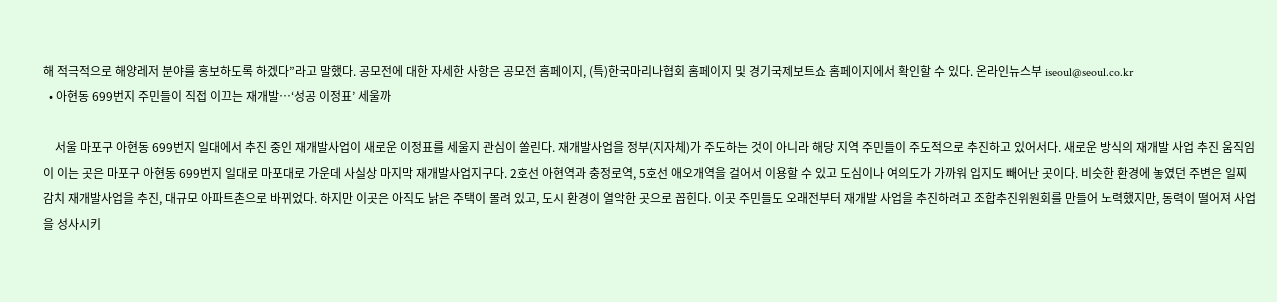해 적극적으로 해양레저 분야를 홍보하도록 하겠다”라고 말했다. 공모전에 대한 자세한 사항은 공모전 홈페이지, (특)한국마리나협회 홈페이지 및 경기국제보트쇼 홈페이지에서 확인할 수 있다. 온라인뉴스부 iseoul@seoul.co.kr
  • 아현동 699번지 주민들이 직접 이끄는 재개발…‘성공 이정표’ 세울까

    서울 마포구 아현동 699번지 일대에서 추진 중인 재개발사업이 새로운 이정표를 세울지 관심이 쏠린다. 재개발사업을 정부(지자체)가 주도하는 것이 아니라 해당 지역 주민들이 주도적으로 추진하고 있어서다. 새로운 방식의 재개발 사업 추진 움직임이 이는 곳은 마포구 아현동 699번지 일대로 마포대로 가운데 사실상 마지막 재개발사업지구다. 2호선 아현역과 충정로역, 5호선 애오개역을 걸어서 이용할 수 있고 도심이나 여의도가 가까워 입지도 빼어난 곳이다. 비슷한 환경에 놓였던 주변은 일찌감치 재개발사업을 추진, 대규모 아파트촌으로 바뀌었다. 하지만 이곳은 아직도 낡은 주택이 몰려 있고, 도시 환경이 열악한 곳으로 꼽힌다. 이곳 주민들도 오래전부터 재개발 사업을 추진하려고 조합추진위원회를 만들어 노력했지만, 동력이 떨어져 사업을 성사시키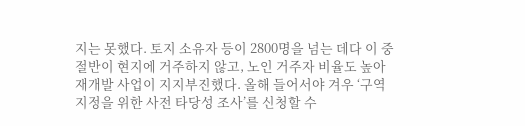지는 못했다. 토지 소유자 등이 2800명을 넘는 데다 이 중 절반이 현지에 거주하지 않고, 노인 거주자 비율도 높아 재개발 사업이 지지부진했다. 올해 들어서야 겨우 ‘구역 지정을 위한 사전 타당성 조사’를 신청할 수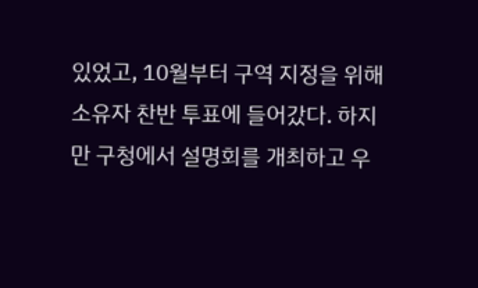있었고, 10월부터 구역 지정을 위해 소유자 찬반 투표에 들어갔다. 하지만 구청에서 설명회를 개최하고 우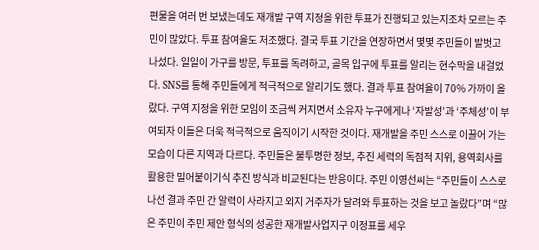편물을 여러 번 보냈는데도 재개발 구역 지정을 위한 투표가 진행되고 있는지조차 모르는 주민이 많았다. 투표 참여율도 저조했다. 결국 투표 기간을 연장하면서 몇몇 주민들이 발벗고 나섰다. 일일이 가구를 방문, 투표를 독려하고, 골목 입구에 투표를 알리는 현수막을 내걸었다. SNS를 통해 주민들에게 적극적으로 알리기도 했다. 결과 투표 참여율이 70% 가까이 올랐다. 구역 지정을 위한 모임이 조금씩 커지면서 소유자 누구에게나 ‘자발성’과 ‘주체성’이 부여되자 이들은 더욱 적극적으로 움직이기 시작한 것이다. 재개발을 주민 스스로 이끌어 가는 모습이 다른 지역과 다르다. 주민들은 불투명한 정보, 추진 세력의 독점적 지위, 용역회사를 활용한 밀어붙이기식 추진 방식과 비교된다는 반응이다. 주민 이영선씨는 “주민들이 스스로 나선 결과 주민 간 알력이 사라지고 외지 거주자가 달려와 투표하는 것을 보고 놀랐다”며 “많은 주민이 주민 제안 형식의 성공한 재개발사업지구 이정표를 세우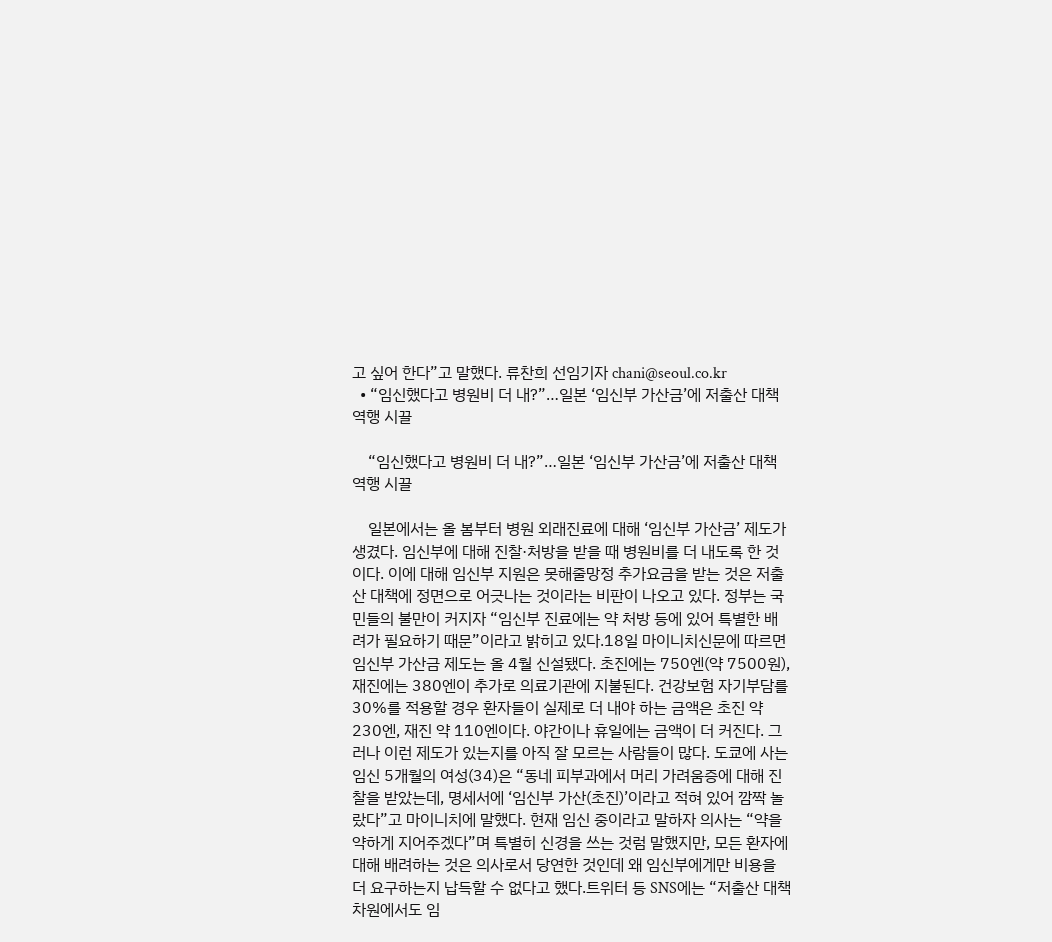고 싶어 한다”고 말했다. 류찬희 선임기자 chani@seoul.co.kr
  • “임신했다고 병원비 더 내?”…일본 ‘임신부 가산금’에 저출산 대책 역행 시끌

    “임신했다고 병원비 더 내?”…일본 ‘임신부 가산금’에 저출산 대책 역행 시끌

    일본에서는 올 봄부터 병원 외래진료에 대해 ‘임신부 가산금’ 제도가 생겼다. 임신부에 대해 진찰·처방을 받을 때 병원비를 더 내도록 한 것이다. 이에 대해 임신부 지원은 못해줄망정 추가요금을 받는 것은 저출산 대책에 정면으로 어긋나는 것이라는 비판이 나오고 있다. 정부는 국민들의 불만이 커지자 “임신부 진료에는 약 처방 등에 있어 특별한 배려가 필요하기 때문”이라고 밝히고 있다.18일 마이니치신문에 따르면 임신부 가산금 제도는 올 4월 신설됐다. 초진에는 750엔(약 7500원), 재진에는 380엔이 추가로 의료기관에 지불된다. 건강보험 자기부담를 30%를 적용할 경우 환자들이 실제로 더 내야 하는 금액은 초진 약 230엔, 재진 약 110엔이다. 야간이나 휴일에는 금액이 더 커진다. 그러나 이런 제도가 있는지를 아직 잘 모르는 사람들이 많다. 도쿄에 사는 임신 5개월의 여성(34)은 “동네 피부과에서 머리 가려움증에 대해 진찰을 받았는데, 명세서에 ‘임신부 가산(초진)’이라고 적혀 있어 깜짝 놀랐다”고 마이니치에 말했다. 현재 임신 중이라고 말하자 의사는 “약을 약하게 지어주겠다”며 특별히 신경을 쓰는 것럼 말했지만, 모든 환자에 대해 배려하는 것은 의사로서 당연한 것인데 왜 임신부에게만 비용을 더 요구하는지 납득할 수 없다고 했다.트위터 등 SNS에는 “저출산 대책 차원에서도 임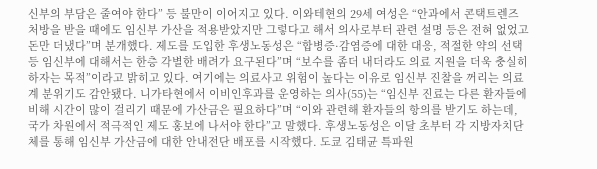신부의 부담은 줄여야 한다” 등 불만이 이어지고 있다. 이와테현의 29세 여성은 “안과에서 콘택트렌즈 처방을 받을 때에도 임신부 가산을 적용받았지만 그렇다고 해서 의사로부터 관련 설명 등은 전혀 없었고 돈만 더냈다”며 분개했다. 제도를 도입한 후생노동성은 “합병증·감염증에 대한 대응, 적절한 약의 선택 등 임신부에 대해서는 한층 각별한 배려가 요구된다”며 “보수를 좀더 내더라도 의료 지원을 더욱 충실히 하자는 목적”이라고 밝히고 있다. 여기에는 의료사고 위험이 높다는 이유로 임신부 진찰을 꺼리는 의료계 분위기도 감안됐다. 니가타현에서 이비인후과를 운영하는 의사(55)는 “임신부 진료는 다른 환자들에 비해 시간이 많이 걸리기 때문에 가산금은 필요하다”며 “이와 관련해 환자들의 항의를 받기도 하는데, 국가 차원에서 적극적인 제도 홍보에 나서야 한다”고 말했다. 후생노동성은 이달 초부터 각 지방자치단체를 통해 임신부 가산금에 대한 안내전단 배포를 시작했다. 도쿄 김태균 특파원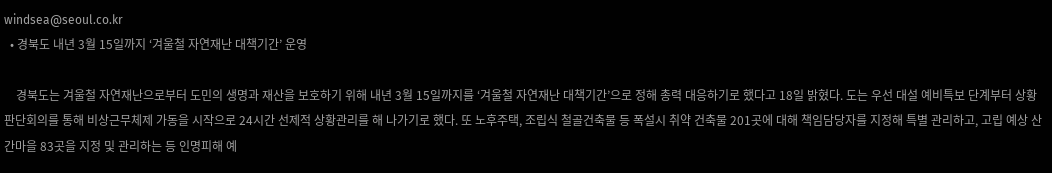windsea@seoul.co.kr
  • 경북도 내년 3월 15일까지 ‘겨울철 자연재난 대책기간’ 운영

    경북도는 겨울철 자연재난으로부터 도민의 생명과 재산을 보호하기 위해 내년 3월 15일까지를 ‘겨울철 자연재난 대책기간’으로 정해 총력 대응하기로 했다고 18일 밝혔다. 도는 우선 대설 예비특보 단계부터 상황 판단회의를 통해 비상근무체제 가동을 시작으로 24시간 선제적 상황관리를 해 나가기로 했다. 또 노후주택, 조립식 철골건축물 등 폭설시 취약 건축물 201곳에 대해 책임담당자를 지정해 특별 관리하고, 고립 예상 산간마을 83곳을 지정 및 관리하는 등 인명피해 예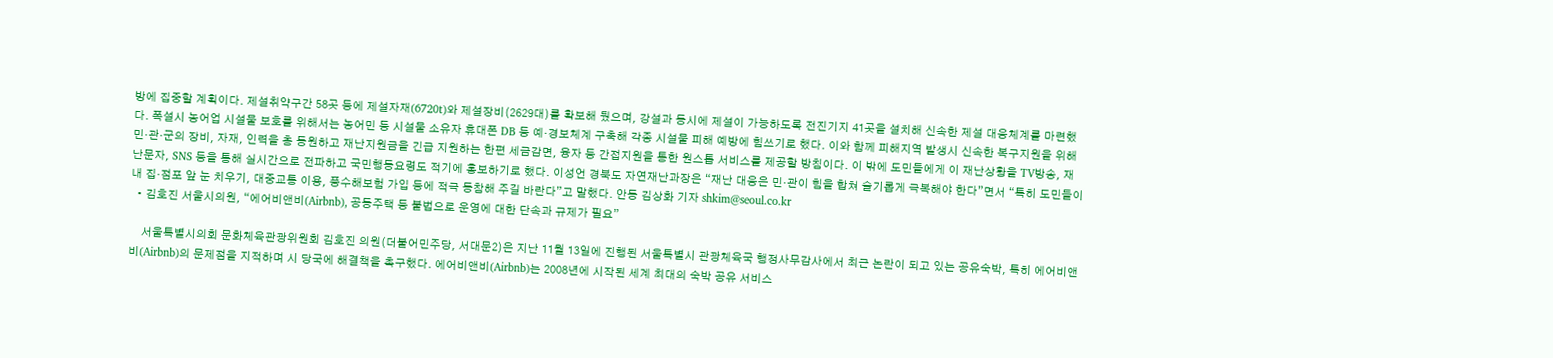방에 집중할 계획이다. 제설취약구간 58곳 등에 제설자재(6720t)와 제설장비(2629대)를 확보해 뒀으며, 강설과 동시에 제설이 가능하도록 전진기지 41곳을 설치해 신속한 제설 대응체계를 마련했다. 폭설시 농어업 시설물 보호를 위해서는 농어민 등 시설물 소유자 휴대폰 DB 등 예·경보체계 구축해 각종 시설물 피해 예방에 힘쓰기로 했다. 이와 함께 피해지역 발생시 신속한 복구지원을 위해 민·관·군의 장비, 자재, 인력을 총 동원하고 재난지원금을 긴급 지원하는 한편 세금감면, 융자 등 간접지원을 통한 원스톱 서비스를 제공할 방침이다. 이 밖에 도민들에게 이 재난상황을 TV방송, 재난문자, SNS 등을 통해 실시간으로 전파하고 국민행동요령도 적기에 홍보하기로 했다. 이성언 경북도 자연재난과장은 “재난 대응은 민·관이 힘을 합쳐 슬기롭게 극복해야 한다”면서 “특히 도민들이 내 집·점포 앞 눈 치우기, 대중교통 이용, 풍수해보험 가입 등에 적극 동참해 주길 바란다”고 말했다. 안동 김상화 기자 shkim@seoul.co.kr
  • 김호진 서울시의원, “에어비앤비(Airbnb), 공동주택 등 불법으로 운영에 대한 단속과 규제가 필요”

    서울특별시의회 문화체육관광위원회 김호진 의원(더불어민주당, 서대문2)은 지난 11월 13일에 진행된 서울특별시 관광체육국 행정사무감사에서 최근 논란이 되고 있는 공유숙박, 특히 에어비앤비(Airbnb)의 문제점을 지적하며 시 당국에 해결책을 촉구했다. 에어비앤비(Airbnb)는 2008년에 시작된 세계 최대의 숙박 공유 서비스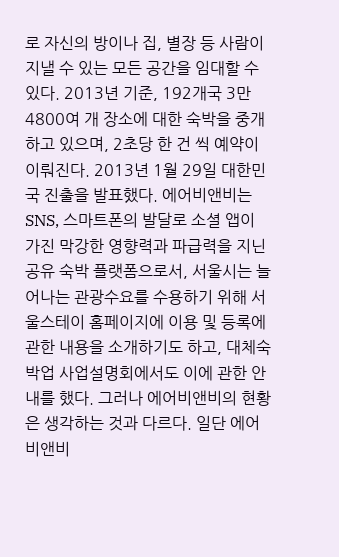로 자신의 방이나 집, 별장 등 사람이 지낼 수 있는 모든 공간을 임대할 수 있다. 2013년 기준, 192개국 3만 4800여 개 장소에 대한 숙박을 중개하고 있으며, 2초당 한 건 씩 예약이 이뤄진다. 2013년 1월 29일 대한민국 진출을 발표했다. 에어비앤비는 SNS, 스마트폰의 발달로 소셜 앱이 가진 막강한 영향력과 파급력을 지닌 공유 숙박 플랫폼으로서, 서울시는 늘어나는 관광수요를 수용하기 위해 서울스테이 홈페이지에 이용 및 등록에 관한 내용을 소개하기도 하고, 대체숙박업 사업설명회에서도 이에 관한 안내를 했다. 그러나 에어비앤비의 현황은 생각하는 것과 다르다. 일단 에어비앤비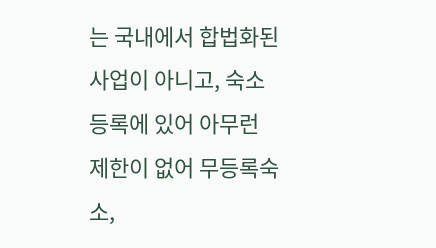는 국내에서 합법화된 사업이 아니고, 숙소 등록에 있어 아무런 제한이 없어 무등록숙소,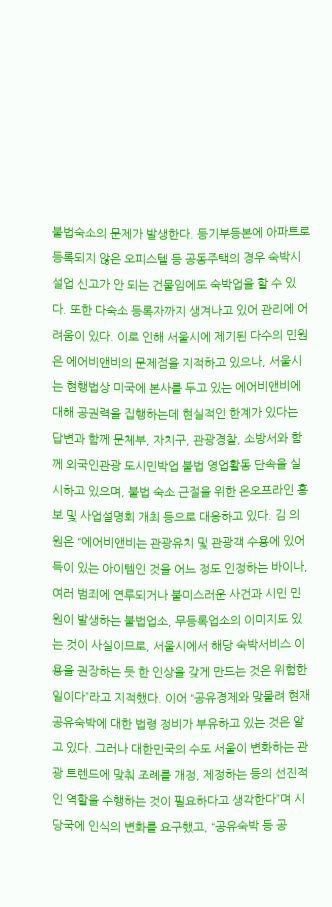불법숙소의 문제가 발생한다. 등기부등본에 아파트로 등록되지 않은 오피스텔 등 공동주택의 경우 숙박시설업 신고가 안 되는 건물임에도 숙박업을 할 수 있다. 또한 다숙소 등록자까지 생겨나고 있어 관리에 어려움이 있다. 이로 인해 서울시에 제기된 다수의 민원은 에어비앤비의 문제점을 지적하고 있으나, 서울시는 현행법상 미국에 본사를 두고 있는 에어비앤비에 대해 공권력을 집행하는데 현실적인 한계가 있다는 답변과 함께 문체부, 자치구, 관광경찰, 소방서와 함께 외국인관광 도시민박업 불법 영업활동 단속을 실시하고 있으며, 불법 숙소 근절을 위한 온오프라인 홍보 및 사업설명회 개최 등으로 대응하고 있다. 김 의원은 “에어비앤비는 관광유치 및 관광객 수용에 있어 득이 있는 아이템인 것을 어느 정도 인정하는 바이나, 여러 범죄에 연루되거나 불미스러운 사건과 시민 민원이 발생하는 불법업소, 무등록업소의 이미지도 있는 것이 사실이므로, 서울시에서 해당 숙박서비스 이용을 권장하는 듯 한 인상을 갖게 만드는 것은 위험한 일이다”라고 지적했다. 이어 “공유경제와 맞물려 현재 공유숙박에 대한 법령 정비가 부유하고 있는 것은 알고 있다. 그러나 대한민국의 수도 서울이 변화하는 관광 트렌드에 맞춰 조례를 개정, 제정하는 등의 선진적인 역할을 수행하는 것이 필요하다고 생각한다”며 시 당국에 인식의 변화를 요구했고, “공유숙박 등 공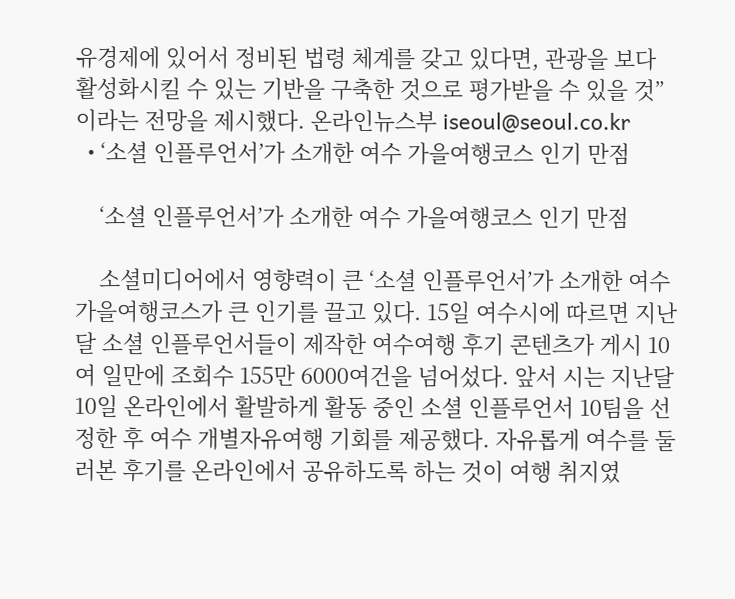유경제에 있어서 정비된 법령 체계를 갖고 있다면, 관광을 보다 활성화시킬 수 있는 기반을 구축한 것으로 평가받을 수 있을 것”이라는 전망을 제시했다. 온라인뉴스부 iseoul@seoul.co.kr
  • ‘소셜 인플루언서’가 소개한 여수 가을여행코스 인기 만점

    ‘소셜 인플루언서’가 소개한 여수 가을여행코스 인기 만점

    소셜미디어에서 영향력이 큰 ‘소셜 인플루언서’가 소개한 여수 가을여행코스가 큰 인기를 끌고 있다. 15일 여수시에 따르면 지난달 소셜 인플루언서들이 제작한 여수여행 후기 콘텐츠가 게시 10여 일만에 조회수 155만 6000여건을 넘어섰다. 앞서 시는 지난달 10일 온라인에서 활발하게 활동 중인 소셜 인플루언서 10팀을 선정한 후 여수 개별자유여행 기회를 제공했다. 자유롭게 여수를 둘러본 후기를 온라인에서 공유하도록 하는 것이 여행 취지였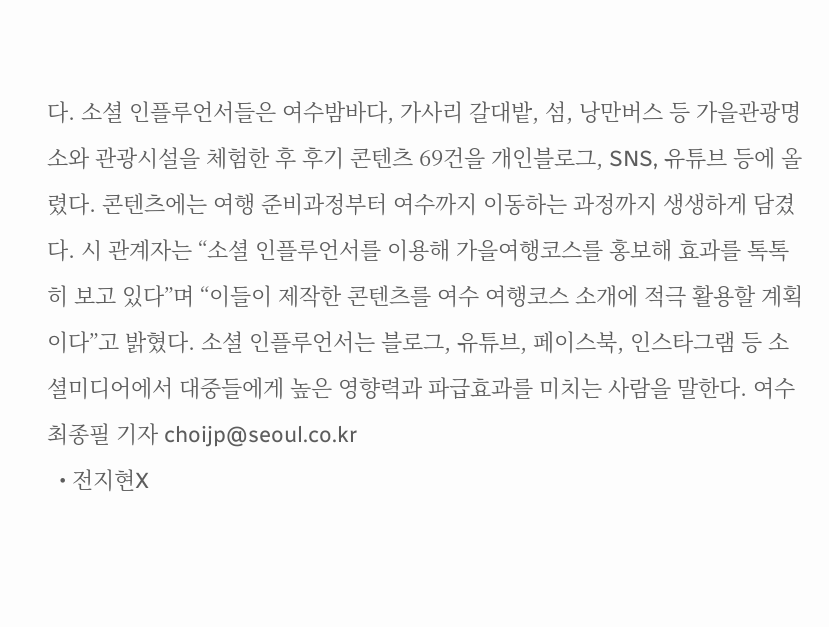다. 소셜 인플루언서들은 여수밤바다, 가사리 갈대밭, 섬, 낭만버스 등 가을관광명소와 관광시설을 체험한 후 후기 콘텐츠 69건을 개인블로그, SNS, 유튜브 등에 올렸다. 콘텐츠에는 여행 준비과정부터 여수까지 이동하는 과정까지 생생하게 담겼다. 시 관계자는 “소셜 인플루언서를 이용해 가을여행코스를 홍보해 효과를 톡톡히 보고 있다”며 “이들이 제작한 콘텐츠를 여수 여행코스 소개에 적극 활용할 계획이다”고 밝혔다. 소셜 인플루언서는 블로그, 유튜브, 페이스북, 인스타그램 등 소셜미디어에서 대중들에게 높은 영향력과 파급효과를 미치는 사람을 말한다. 여수 최종필 기자 choijp@seoul.co.kr
  • 전지현X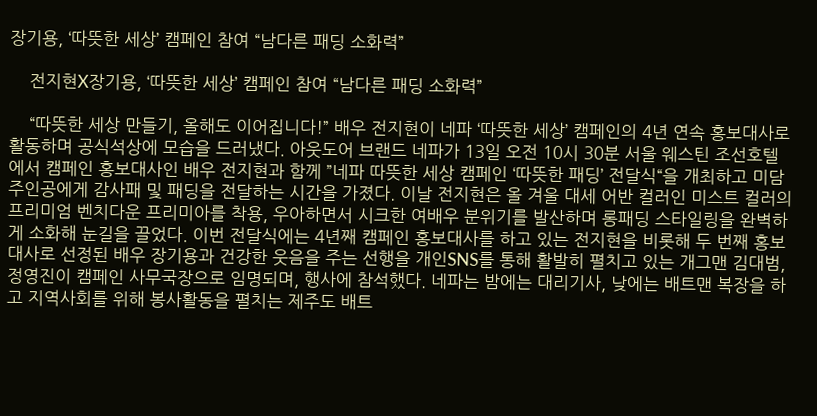장기용, ‘따뜻한 세상’ 캠페인 참여 “남다른 패딩 소화력”

    전지현X장기용, ‘따뜻한 세상’ 캠페인 참여 “남다른 패딩 소화력”

    “따뜻한 세상 만들기, 올해도 이어집니다!” 배우 전지현이 네파 ‘따뜻한 세상’ 캠페인의 4년 연속 홍보대사로 활동하며 공식석상에 모습을 드러냈다. 아웃도어 브랜드 네파가 13일 오전 10시 30분 서울 웨스틴 조선호텔에서 캠페인 홍보대사인 배우 전지현과 함께 ”네파 따뜻한 세상 캠페인 ‘따뜻한 패딩’ 전달식“을 개최하고 미담 주인공에게 감사패 및 패딩을 전달하는 시간을 가졌다. 이날 전지현은 올 겨울 대세 어반 컬러인 미스트 컬러의 프리미엄 벤치다운 프리미아를 착용, 우아하면서 시크한 여배우 분위기를 발산하며 롱패딩 스타일링을 완벽하게 소화해 눈길을 끌었다. 이번 전달식에는 4년째 캠페인 홍보대사를 하고 있는 전지현을 비롯해 두 번째 홍보대사로 선정된 배우 장기용과 건강한 웃음을 주는 선행을 개인SNS를 통해 활발히 펼치고 있는 개그맨 김대범, 정영진이 캠페인 사무국장으로 임명되며, 행사에 참석했다. 네파는 밤에는 대리기사, 낮에는 배트맨 복장을 하고 지역사회를 위해 봉사활동을 펼치는 제주도 배트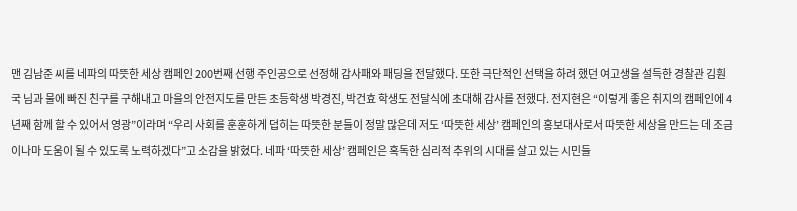맨 김남준 씨를 네파의 따뜻한 세상 캠페인 200번째 선행 주인공으로 선정해 감사패와 패딩을 전달했다. 또한 극단적인 선택을 하려 했던 여고생을 설득한 경찰관 김훤국 님과 물에 빠진 친구를 구해내고 마을의 안전지도를 만든 초등학생 박경진, 박건효 학생도 전달식에 초대해 감사를 전했다. 전지현은 “이렇게 좋은 취지의 캠페인에 4년째 함께 할 수 있어서 영광”이라며 “우리 사회를 훈훈하게 덥히는 따뜻한 분들이 정말 많은데 저도 ‘따뜻한 세상’ 캠페인의 홍보대사로서 따뜻한 세상을 만드는 데 조금이나마 도움이 될 수 있도록 노력하겠다”고 소감을 밝혔다. 네파 ‘따뜻한 세상’ 캠페인은 혹독한 심리적 추위의 시대를 살고 있는 시민들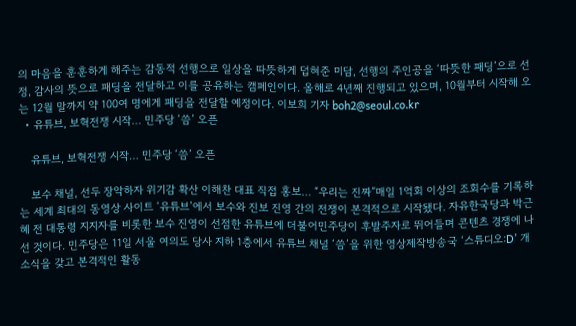의 마음을 훈훈하게 해주는 감동적 선행으로 일상을 따뜻하게 덥혀준 미담, 선행의 주인공을 ‘따뜻한 패딩’으로 선정, 감사의 뜻으로 패딩을 전달하고 이를 공유하는 캠페인이다. 올해로 4년째 진행되고 있으며, 10월부터 시작해 오는 12월 말까지 약 100여 명에게 패딩을 전달할 예정이다. 이보희 기자 boh2@seoul.co.kr
  • 유튜브, 보혁전쟁 시작… 민주당 ‘씀’ 오픈

    유튜브, 보혁전쟁 시작… 민주당 ‘씀’ 오픈

    보수 채널, 선두 장악하자 위기감 확산 이해찬 대표 직접 홍보… “우리는 진짜”매일 1억회 이상의 조회수를 기록하는 세계 최대의 동영상 사이트 ‘유튜브’에서 보수와 진보 진영 간의 전쟁이 본격적으로 시작됐다. 자유한국당과 박근혜 전 대통령 지지자를 비롯한 보수 진영이 선점한 유튜브에 더불어민주당이 후발주자로 뛰어들며 콘텐츠 경쟁에 나선 것이다. 민주당은 11일 서울 여의도 당사 지하 1층에서 유튜브 채널 ‘씀’을 위한 영상제작방송국 ‘스튜디오:D’ 개소식을 갖고 본격적인 활동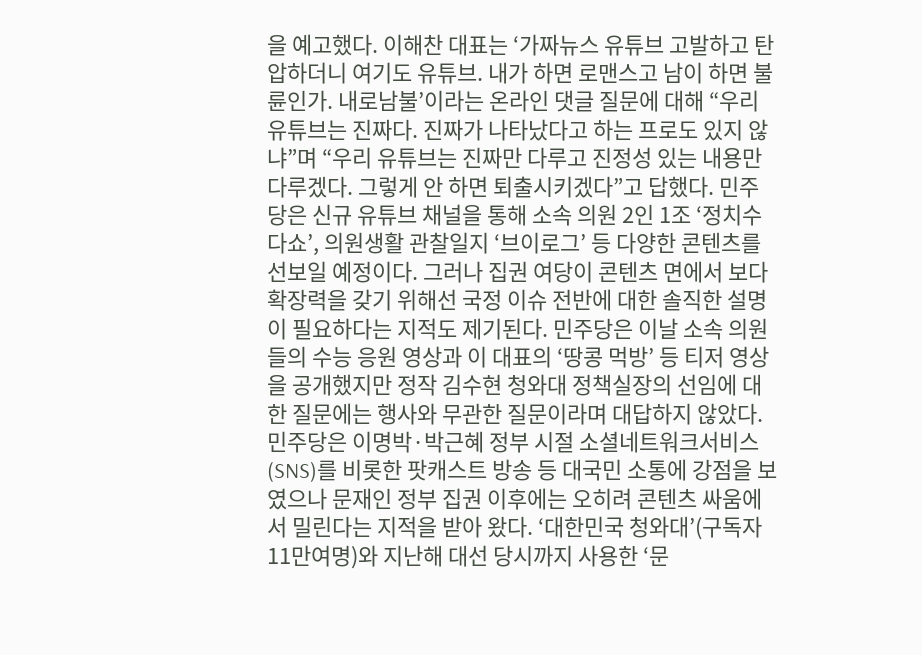을 예고했다. 이해찬 대표는 ‘가짜뉴스 유튜브 고발하고 탄압하더니 여기도 유튜브. 내가 하면 로맨스고 남이 하면 불륜인가. 내로남불’이라는 온라인 댓글 질문에 대해 “우리 유튜브는 진짜다. 진짜가 나타났다고 하는 프로도 있지 않냐”며 “우리 유튜브는 진짜만 다루고 진정성 있는 내용만 다루겠다. 그렇게 안 하면 퇴출시키겠다”고 답했다. 민주당은 신규 유튜브 채널을 통해 소속 의원 2인 1조 ‘정치수다쇼’, 의원생활 관찰일지 ‘브이로그’ 등 다양한 콘텐츠를 선보일 예정이다. 그러나 집권 여당이 콘텐츠 면에서 보다 확장력을 갖기 위해선 국정 이슈 전반에 대한 솔직한 설명이 필요하다는 지적도 제기된다. 민주당은 이날 소속 의원들의 수능 응원 영상과 이 대표의 ‘땅콩 먹방’ 등 티저 영상을 공개했지만 정작 김수현 청와대 정책실장의 선임에 대한 질문에는 행사와 무관한 질문이라며 대답하지 않았다. 민주당은 이명박·박근혜 정부 시절 소셜네트워크서비스(SNS)를 비롯한 팟캐스트 방송 등 대국민 소통에 강점을 보였으나 문재인 정부 집권 이후에는 오히려 콘텐츠 싸움에서 밀린다는 지적을 받아 왔다. ‘대한민국 청와대’(구독자 11만여명)와 지난해 대선 당시까지 사용한 ‘문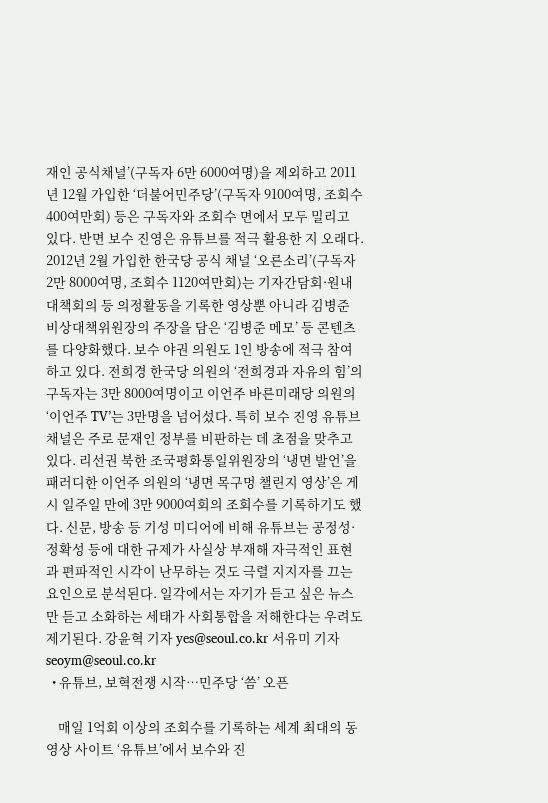재인 공식채널’(구독자 6만 6000여명)을 제외하고 2011년 12월 가입한 ‘더불어민주당’(구독자 9100여명, 조회수 400여만회) 등은 구독자와 조회수 면에서 모두 밀리고 있다. 반면 보수 진영은 유튜브를 적극 활용한 지 오래다. 2012년 2월 가입한 한국당 공식 채널 ‘오른소리’(구독자 2만 8000여명, 조회수 1120여만회)는 기자간담회·원내대책회의 등 의정활동을 기록한 영상뿐 아니라 김병준 비상대책위원장의 주장을 담은 ‘김병준 메모’ 등 콘텐츠를 다양화했다. 보수 야권 의원도 1인 방송에 적극 참여하고 있다. 전희경 한국당 의원의 ‘전희경과 자유의 힘’의 구독자는 3만 8000여명이고 이언주 바른미래당 의원의 ‘이언주 TV’는 3만명을 넘어섰다. 특히 보수 진영 유튜브 채널은 주로 문재인 정부를 비판하는 데 초점을 맞추고 있다. 리선권 북한 조국평화통일위원장의 ‘냉면 발언’을 패러디한 이언주 의원의 ‘냉면 목구멍 챌린지 영상’은 게시 일주일 만에 3만 9000여회의 조회수를 기록하기도 했다. 신문, 방송 등 기성 미디어에 비해 유튜브는 공정성·정확성 등에 대한 규제가 사실상 부재해 자극적인 표현과 편파적인 시각이 난무하는 것도 극렬 지지자를 끄는 요인으로 분석된다. 일각에서는 자기가 듣고 싶은 뉴스만 듣고 소화하는 세태가 사회통합을 저해한다는 우려도 제기된다. 강윤혁 기자 yes@seoul.co.kr 서유미 기자 seoym@seoul.co.kr
  • 유튜브, 보혁전쟁 시작…민주당 ‘씀’ 오픈

    매일 1억회 이상의 조회수를 기록하는 세계 최대의 동영상 사이트 ‘유튜브’에서 보수와 진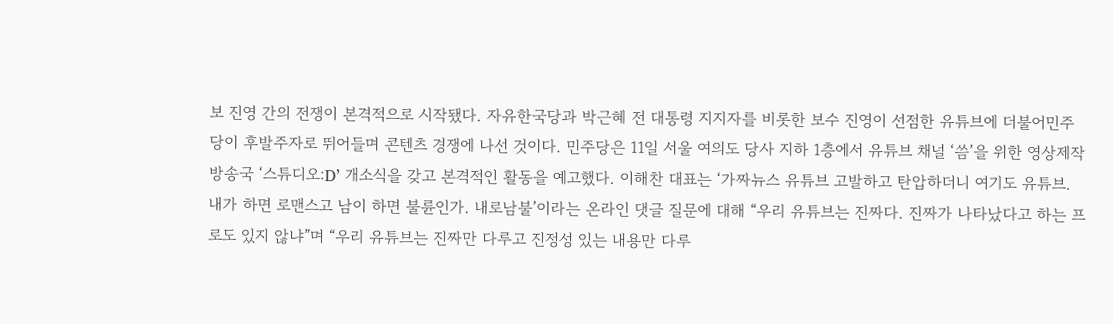보 진영 간의 전쟁이 본격적으로 시작됐다. 자유한국당과 박근혜 전 대통령 지지자를 비롯한 보수 진영이 선점한 유튜브에 더불어민주당이 후발주자로 뛰어들며 콘텐츠 경쟁에 나선 것이다. 민주당은 11일 서울 여의도 당사 지하 1층에서 유튜브 채널 ‘씀’을 위한 영상제작방송국 ‘스튜디오:D’ 개소식을 갖고 본격적인 활동을 예고했다. 이해찬 대표는 ‘가짜뉴스 유튜브 고발하고 탄압하더니 여기도 유튜브. 내가 하면 로맨스고 남이 하면 불륜인가. 내로남불’이라는 온라인 댓글 질문에 대해 “우리 유튜브는 진짜다. 진짜가 나타났다고 하는 프로도 있지 않냐”며 “우리 유튜브는 진짜만 다루고 진정성 있는 내용만 다루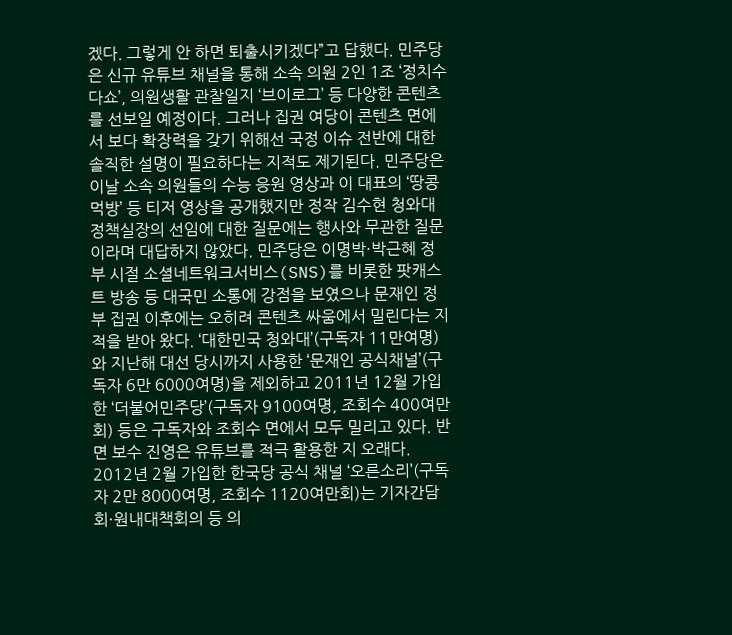겠다. 그렇게 안 하면 퇴출시키겠다”고 답했다. 민주당은 신규 유튜브 채널을 통해 소속 의원 2인 1조 ‘정치수다쇼’, 의원생활 관찰일지 ‘브이로그’ 등 다양한 콘텐츠를 선보일 예정이다. 그러나 집권 여당이 콘텐츠 면에서 보다 확장력을 갖기 위해선 국정 이슈 전반에 대한 솔직한 설명이 필요하다는 지적도 제기된다. 민주당은 이날 소속 의원들의 수능 응원 영상과 이 대표의 ‘땅콩 먹방’ 등 티저 영상을 공개했지만 정작 김수현 청와대 정책실장의 선임에 대한 질문에는 행사와 무관한 질문이라며 대답하지 않았다. 민주당은 이명박·박근혜 정부 시절 소셜네트워크서비스(SNS)를 비롯한 팟캐스트 방송 등 대국민 소통에 강점을 보였으나 문재인 정부 집권 이후에는 오히려 콘텐츠 싸움에서 밀린다는 지적을 받아 왔다. ‘대한민국 청와대’(구독자 11만여명)와 지난해 대선 당시까지 사용한 ‘문재인 공식채널’(구독자 6만 6000여명)을 제외하고 2011년 12월 가입한 ‘더불어민주당’(구독자 9100여명, 조회수 400여만회) 등은 구독자와 조회수 면에서 모두 밀리고 있다. 반면 보수 진영은 유튜브를 적극 활용한 지 오래다. 2012년 2월 가입한 한국당 공식 채널 ‘오른소리’(구독자 2만 8000여명, 조회수 1120여만회)는 기자간담회·원내대책회의 등 의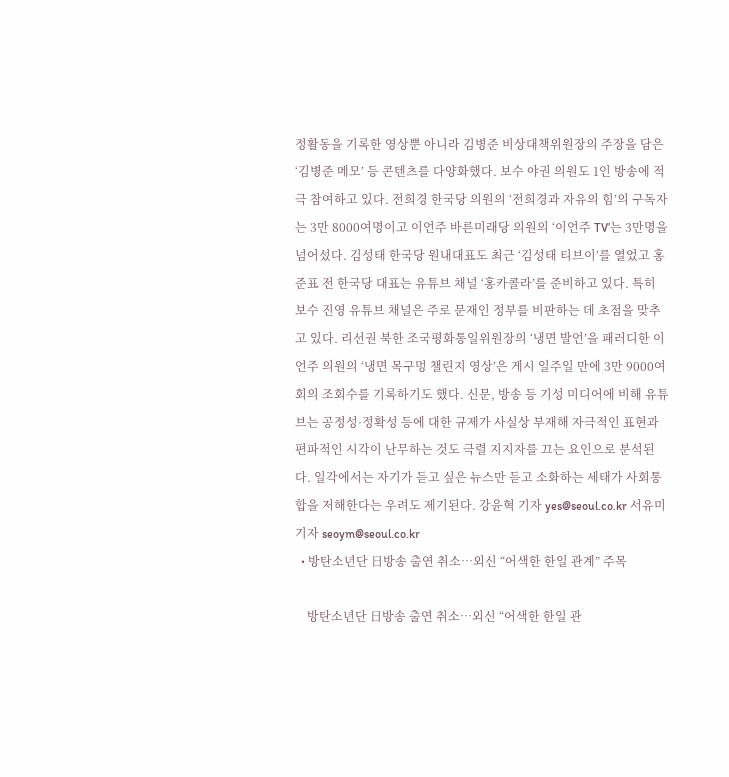정활동을 기록한 영상뿐 아니라 김병준 비상대책위원장의 주장을 담은 ‘김병준 메모’ 등 콘텐츠를 다양화했다. 보수 야권 의원도 1인 방송에 적극 참여하고 있다. 전희경 한국당 의원의 ‘전희경과 자유의 힘’의 구독자는 3만 8000여명이고 이언주 바른미래당 의원의 ‘이언주 TV’는 3만명을 넘어섰다. 김성태 한국당 원내대표도 최근 ‘김성태 티브이’를 열었고 홍준표 전 한국당 대표는 유튜브 채널 ‘홍카콜라’를 준비하고 있다. 특히 보수 진영 유튜브 채널은 주로 문재인 정부를 비판하는 데 초점을 맞추고 있다. 리선권 북한 조국평화통일위원장의 ‘냉면 발언’을 패러디한 이언주 의원의 ‘냉면 목구멍 챌린지 영상’은 게시 일주일 만에 3만 9000여회의 조회수를 기록하기도 했다. 신문, 방송 등 기성 미디어에 비해 유튜브는 공정성·정확성 등에 대한 규제가 사실상 부재해 자극적인 표현과 편파적인 시각이 난무하는 것도 극렬 지지자를 끄는 요인으로 분석된다. 일각에서는 자기가 듣고 싶은 뉴스만 듣고 소화하는 세태가 사회통합을 저해한다는 우려도 제기된다. 강윤혁 기자 yes@seoul.co.kr 서유미 기자 seoym@seoul.co.kr
  • 방탄소년단 日방송 출연 취소…외신 “어색한 한일 관계” 주목

    방탄소년단 日방송 출연 취소…외신 “어색한 한일 관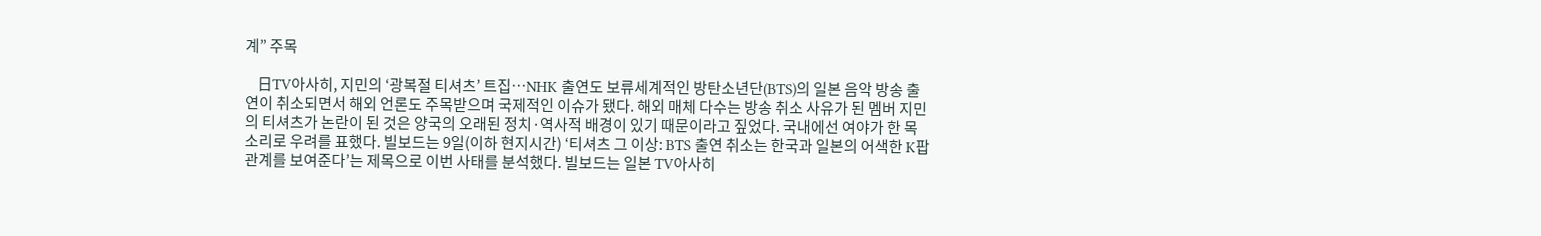계” 주목

    日TV아사히, 지민의 ‘광복절 티셔츠’ 트집…NHK 출연도 보류세계적인 방탄소년단(BTS)의 일본 음악 방송 출연이 취소되면서 해외 언론도 주목받으며 국제적인 이슈가 됐다. 해외 매체 다수는 방송 취소 사유가 된 멤버 지민의 티셔츠가 논란이 된 것은 양국의 오래된 정치·역사적 배경이 있기 때문이라고 짚었다. 국내에선 여야가 한 목소리로 우려를 표했다. 빌보드는 9일(이하 현지시간) ‘티셔츠 그 이상: BTS 출연 취소는 한국과 일본의 어색한 K팝 관계를 보여준다’는 제목으로 이번 사태를 분석했다. 빌보드는 일본 TV아사히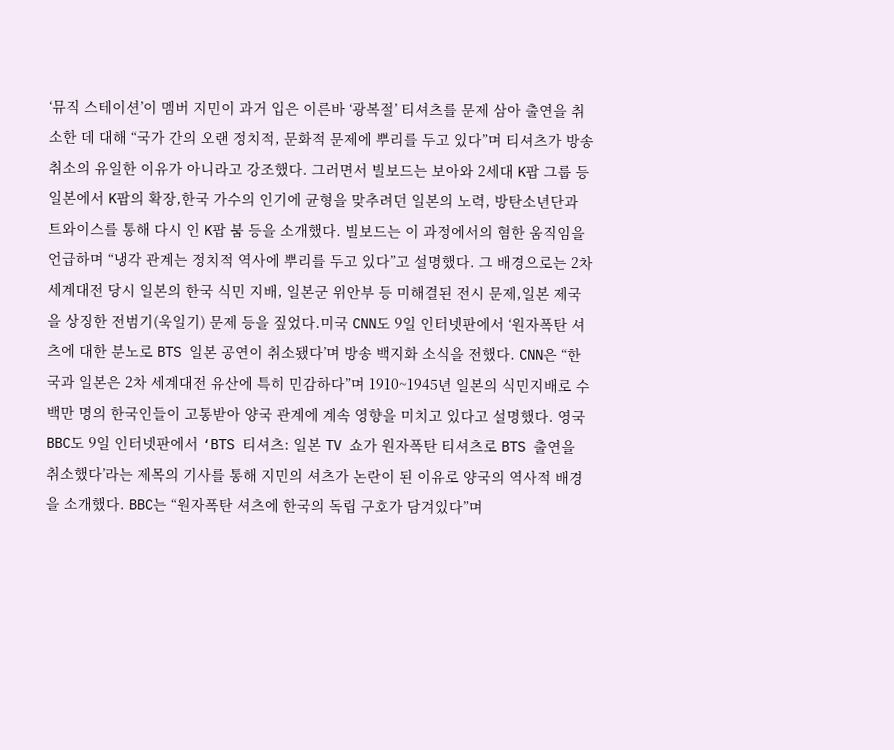‘뮤직 스테이션’이 멤버 지민이 과거 입은 이른바 ‘광복절’ 티셔츠를 문제 삼아 출연을 취소한 데 대해 “국가 간의 오랜 정치적, 문화적 문제에 뿌리를 두고 있다”며 티셔츠가 방송 취소의 유일한 이유가 아니라고 강조했다. 그러면서 빌보드는 보아와 2세대 K팝 그룹 등 일본에서 K팝의 확장,한국 가수의 인기에 균형을 맞추려던 일본의 노력, 방탄소년단과 트와이스를 통해 다시 인 K팝 붐 등을 소개했다. 빌보드는 이 과정에서의 혐한 움직임을 언급하며 “냉각 관계는 정치적 역사에 뿌리를 두고 있다”고 설명했다. 그 배경으로는 2차 세계대전 당시 일본의 한국 식민 지배, 일본군 위안부 등 미해결된 전시 문제,일본 제국을 상징한 전범기(욱일기) 문제 등을 짚었다.미국 CNN도 9일 인터넷판에서 ‘원자폭탄 셔츠에 대한 분노로 BTS 일본 공연이 취소됐다’며 방송 백지화 소식을 전했다. CNN은 “한국과 일본은 2차 세계대전 유산에 특히 민감하다”며 1910~1945년 일본의 식민지배로 수백만 명의 한국인들이 고통받아 양국 관계에 계속 영향을 미치고 있다고 설명했다. 영국 BBC도 9일 인터넷판에서 ‘BTS 티셔츠: 일본 TV 쇼가 원자폭탄 티셔츠로 BTS 출연을 취소했다’라는 제목의 기사를 통해 지민의 셔츠가 논란이 된 이유로 양국의 역사적 배경을 소개했다. BBC는 “원자폭탄 셔츠에 한국의 독립 구호가 담겨있다”며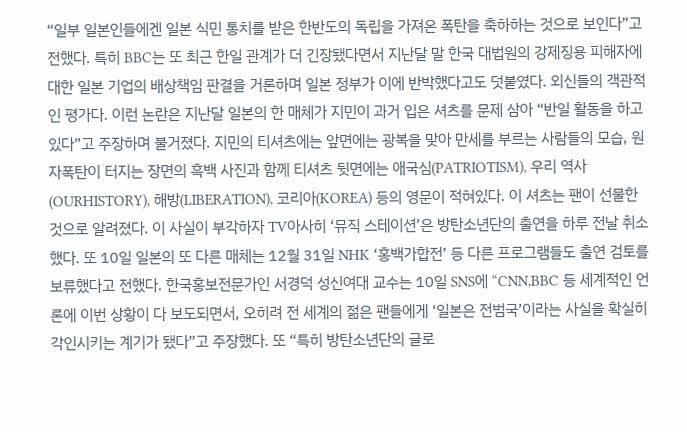“일부 일본인들에겐 일본 식민 통치를 받은 한반도의 독립을 가져온 폭탄을 축하하는 것으로 보인다”고 전했다. 특히 BBC는 또 최근 한일 관계가 더 긴장됐다면서 지난달 말 한국 대법원의 강제징용 피해자에 대한 일본 기업의 배상책임 판결을 거론하며 일본 정부가 이에 반박했다고도 덧붙였다. 외신들의 객관적인 평가다. 이런 논란은 지난달 일본의 한 매체가 지민이 과거 입은 셔츠를 문제 삼아 “반일 활동을 하고 있다”고 주장하며 불거졌다. 지민의 티셔츠에는 앞면에는 광복을 맞아 만세를 부르는 사람들의 모습, 원자폭탄이 터지는 장면의 흑백 사진과 함께 티셔츠 뒷면에는 애국심(PATRIOTISM), 우리 역사(OURHISTORY), 해방(LIBERATION), 코리아(KOREA) 등의 영문이 적혀있다. 이 셔츠는 팬이 선물한 것으로 알려졌다. 이 사실이 부각하자 TV아사히 ‘뮤직 스테이션’은 방탄소년단의 출연을 하루 전날 취소했다. 또 10일 일본의 또 다른 매체는 12월 31일 NHK ‘홍백가합전’ 등 다른 프로그램들도 출연 검토를 보류했다고 전했다. 한국홍보전문가인 서경덕 성신여대 교수는 10일 SNS에 “CNN,BBC 등 세계적인 언론에 이번 상황이 다 보도되면서, 오히려 전 세계의 젊은 팬들에게 ‘일본은 전범국’이라는 사실을 확실히 각인시키는 계기가 됐다”고 주장했다. 또 “특히 방탄소년단의 글로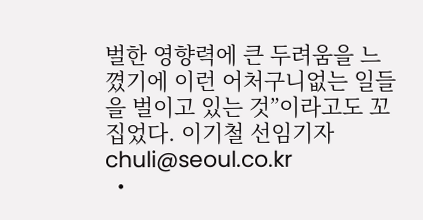벌한 영향력에 큰 두려움을 느꼈기에 이런 어처구니없는 일들을 벌이고 있는 것”이라고도 꼬집었다. 이기철 선임기자 chuli@seoul.co.kr
  •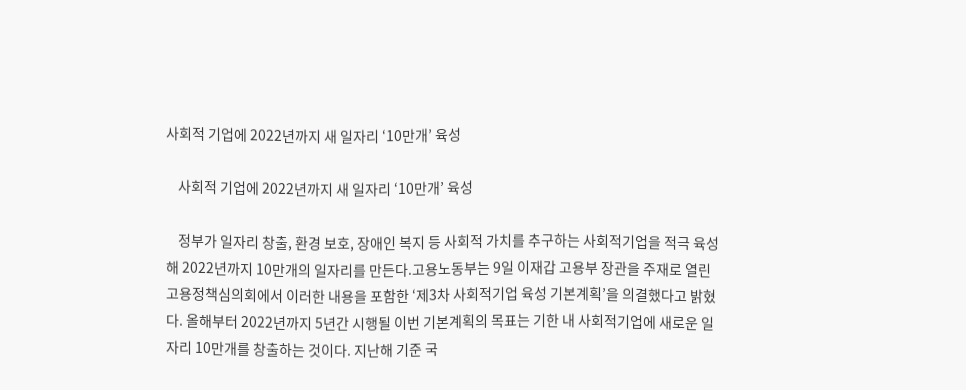사회적 기업에 2022년까지 새 일자리 ‘10만개’ 육성

    사회적 기업에 2022년까지 새 일자리 ‘10만개’ 육성

    정부가 일자리 창출, 환경 보호, 장애인 복지 등 사회적 가치를 추구하는 사회적기업을 적극 육성해 2022년까지 10만개의 일자리를 만든다.고용노동부는 9일 이재갑 고용부 장관을 주재로 열린 고용정책심의회에서 이러한 내용을 포함한 ‘제3차 사회적기업 육성 기본계획’을 의결했다고 밝혔다. 올해부터 2022년까지 5년간 시행될 이번 기본계획의 목표는 기한 내 사회적기업에 새로운 일자리 10만개를 창출하는 것이다. 지난해 기준 국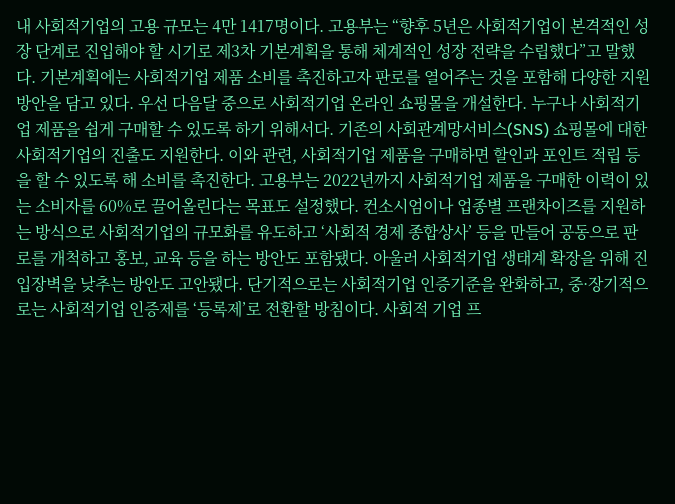내 사회적기업의 고용 규모는 4만 1417명이다. 고용부는 “향후 5년은 사회적기업이 본격적인 성장 단계로 진입해야 할 시기로 제3차 기본계획을 통해 체계적인 성장 전략을 수립했다”고 말했다. 기본계획에는 사회적기업 제품 소비를 촉진하고자 판로를 열어주는 것을 포함해 다양한 지원 방안을 담고 있다. 우선 다음달 중으로 사회적기업 온라인 쇼핑몰을 개설한다. 누구나 사회적기업 제품을 쉽게 구매할 수 있도록 하기 위해서다. 기존의 사회관계망서비스(SNS) 쇼핑몰에 대한 사회적기업의 진출도 지원한다. 이와 관련, 사회적기업 제품을 구매하면 할인과 포인트 적립 등을 할 수 있도록 해 소비를 촉진한다. 고용부는 2022년까지 사회적기업 제품을 구매한 이력이 있는 소비자를 60%로 끌어올린다는 목표도 설정했다. 컨소시엄이나 업종별 프랜차이즈를 지원하는 방식으로 사회적기업의 규모화를 유도하고 ‘사회적 경제 종합상사’ 등을 만들어 공동으로 판로를 개척하고 홍보, 교육 등을 하는 방안도 포함됐다. 아울러 사회적기업 생태계 확장을 위해 진입장벽을 낮추는 방안도 고안됐다. 단기적으로는 사회적기업 인증기준을 완화하고, 중·장기적으로는 사회적기업 인증제를 ‘등록제’로 전환할 방침이다. 사회적 기업 프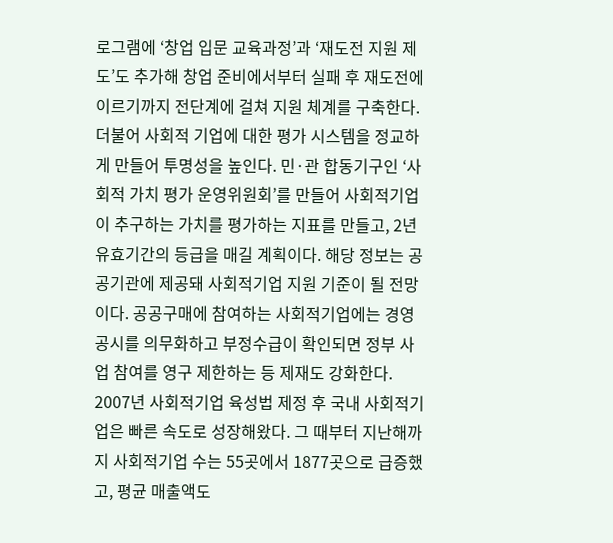로그램에 ‘창업 입문 교육과정’과 ‘재도전 지원 제도’도 추가해 창업 준비에서부터 실패 후 재도전에 이르기까지 전단계에 걸쳐 지원 체계를 구축한다. 더불어 사회적 기업에 대한 평가 시스템을 정교하게 만들어 투명성을 높인다. 민·관 합동기구인 ‘사회적 가치 평가 운영위원회’를 만들어 사회적기업이 추구하는 가치를 평가하는 지표를 만들고, 2년 유효기간의 등급을 매길 계획이다. 해당 정보는 공공기관에 제공돼 사회적기업 지원 기준이 될 전망이다. 공공구매에 참여하는 사회적기업에는 경영공시를 의무화하고 부정수급이 확인되면 정부 사업 참여를 영구 제한하는 등 제재도 강화한다. 2007년 사회적기업 육성법 제정 후 국내 사회적기업은 빠른 속도로 성장해왔다. 그 때부터 지난해까지 사회적기업 수는 55곳에서 1877곳으로 급증했고, 평균 매출액도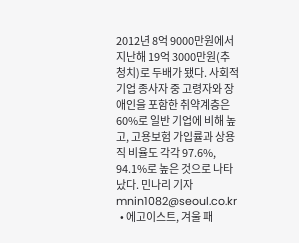2012년 8억 9000만원에서 지난해 19억 3000만원(추청치)로 두배가 됐다. 사회적기업 종사자 중 고령자와 장애인을 포함한 취약계층은 60%로 일반 기업에 비해 높고, 고용보험 가입률과 상용직 비율도 각각 97.6%, 94.1%로 높은 것으로 나타났다. 민나리 기자 mnin1082@seoul.co.kr
  • 에고이스트, 겨울 패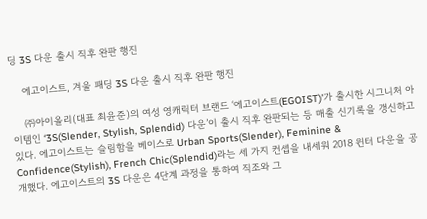딩 3S 다운 출시 직후 완판 행진

    에고이스트, 겨울 패딩 3S 다운 출시 직후 완판 행진

    ㈜아이올리(대표 최윤준)의 여성 영캐릭터 브랜드 ‘에고이스트(EGOIST)’가 출시한 시그니처 아이템인 ‘3S(Slender, Stylish, Splendid) 다운’이 출시 직후 완판되는 등 매출 신기록을 갱신하고 있다. 에고이스트는 슬림함을 베이스로 Urban Sports(Slender), Feminine & Confidence(Stylish), French Chic(Splendid)라는 세 가지 컨셉을 내세워 2018 윈터 다운을 공개했다. 에고이스트의 3S 다운은 4단계 과정을 통하여 직조와 그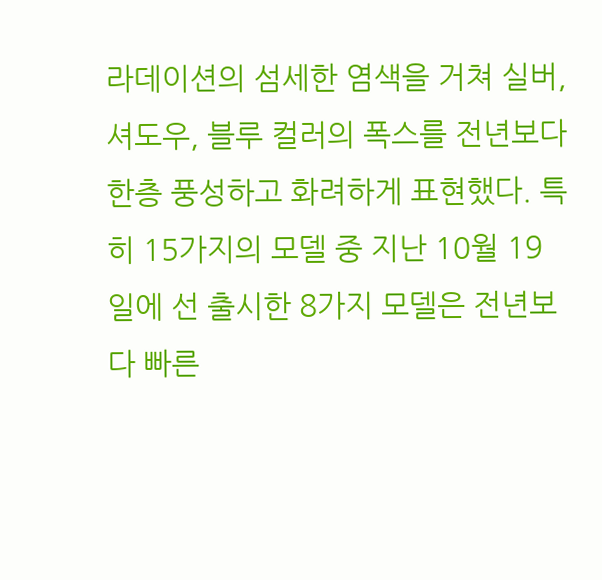라데이션의 섬세한 염색을 거쳐 실버, 셔도우, 블루 컬러의 폭스를 전년보다 한층 풍성하고 화려하게 표현했다. 특히 15가지의 모델 중 지난 10월 19일에 선 출시한 8가지 모델은 전년보다 빠른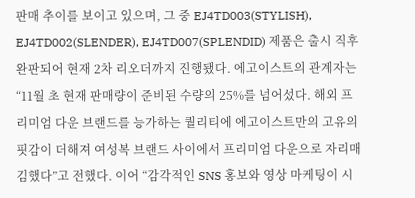판매 추이를 보이고 있으며, 그 중 EJ4TD003(STYLISH), EJ4TD002(SLENDER), EJ4TD007(SPLENDID) 제품은 출시 직후 완판되어 현재 2차 리오더까지 진행됐다. 에고이스트의 관계자는 “11월 초 현재 판매량이 준비된 수량의 25%를 넘어섰다. 해외 프리미엄 다운 브랜드를 능가하는 퀄리티에 에고이스트만의 고유의 핏감이 더해져 여성복 브랜드 사이에서 프리미엄 다운으로 자리매김했다”고 전했다. 이어 “감각적인 SNS 홍보와 영상 마케팅이 시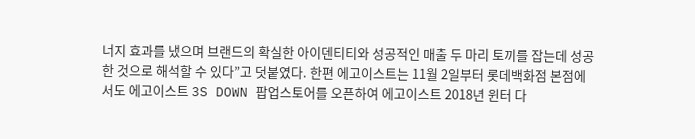너지 효과를 냈으며 브랜드의 확실한 아이덴티티와 성공적인 매출 두 마리 토끼를 잡는데 성공한 것으로 해석할 수 있다”고 덧붙였다. 한편 에고이스트는 11월 2일부터 롯데백화점 본점에서도 에고이스트 3S DOWN 팝업스토어를 오픈하여 에고이스트 2018년 윈터 다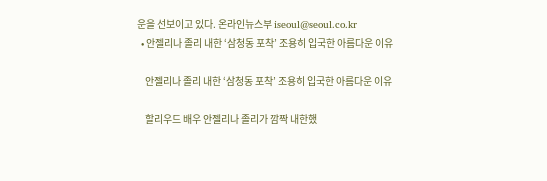운을 선보이고 있다. 온라인뉴스부 iseoul@seoul.co.kr
  • 안젤리나 졸리 내한 ‘삼청동 포착’ 조용히 입국한 아름다운 이유

    안젤리나 졸리 내한 ‘삼청동 포착’ 조용히 입국한 아름다운 이유

    할리우드 배우 안젤리나 졸리가 깜짝 내한했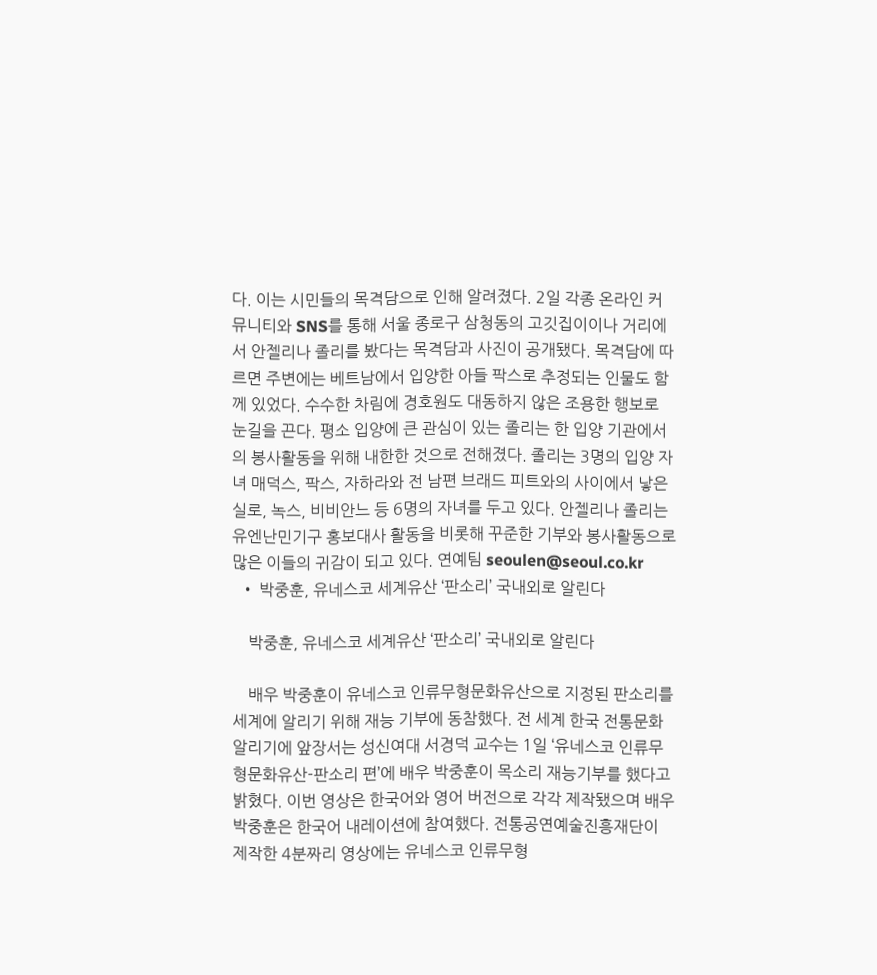다. 이는 시민들의 목격담으로 인해 알려졌다. 2일 각종 온라인 커뮤니티와 SNS를 통해 서울 종로구 삼청동의 고깃집이이나 거리에서 안젤리나 졸리를 봤다는 목격담과 사진이 공개됐다. 목격담에 따르면 주변에는 베트남에서 입양한 아들 팍스로 추정되는 인물도 함께 있었다. 수수한 차림에 경호원도 대동하지 않은 조용한 행보로 눈길을 끈다. 평소 입양에 큰 관심이 있는 졸리는 한 입양 기관에서의 봉사활동을 위해 내한한 것으로 전해졌다. 졸리는 3명의 입양 자녀 매덕스, 팍스, 자하라와 전 남편 브래드 피트와의 사이에서 낳은 실로, 녹스, 비비안느 등 6명의 자녀를 두고 있다. 안젤리나 졸리는 유엔난민기구 홍보대사 활동을 비롯해 꾸준한 기부와 봉사활동으로 많은 이들의 귀감이 되고 있다. 연예팀 seoulen@seoul.co.kr
  • 박중훈, 유네스코 세계유산 ‘판소리’ 국내외로 알린다

    박중훈, 유네스코 세계유산 ‘판소리’ 국내외로 알린다

    배우 박중훈이 유네스코 인류무형문화유산으로 지정된 판소리를 세계에 알리기 위해 재능 기부에 동참했다. 전 세계 한국 전통문화 알리기에 앞장서는 성신여대 서경덕 교수는 1일 ‘유네스코 인류무형문화유산-판소리 편’에 배우 박중훈이 목소리 재능기부를 했다고 밝혔다. 이번 영상은 한국어와 영어 버전으로 각각 제작됐으며 배우 박중훈은 한국어 내레이션에 참여했다. 전통공연예술진흥재단이 제작한 4분짜리 영상에는 유네스코 인류무형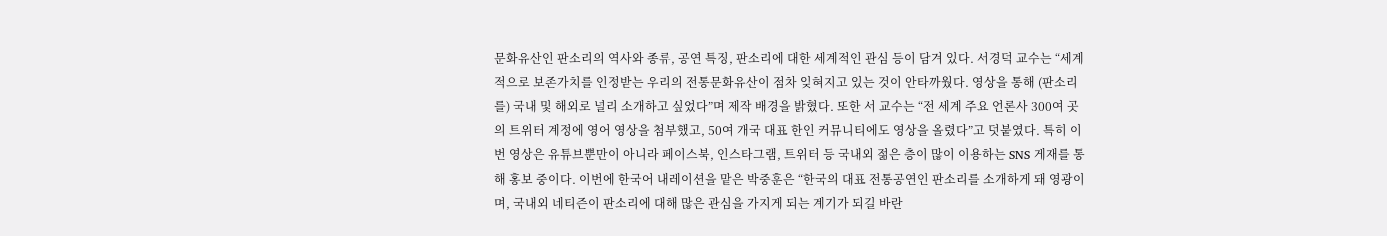문화유산인 판소리의 역사와 종류, 공연 특징, 판소리에 대한 세계적인 관심 등이 담겨 있다. 서경덕 교수는 “세계적으로 보존가치를 인정받는 우리의 전통문화유산이 점차 잊혀지고 있는 것이 안타까웠다. 영상을 통해 (판소리를) 국내 및 해외로 널리 소개하고 싶었다”며 제작 배경을 밝혔다. 또한 서 교수는 “전 세계 주요 언론사 300여 곳의 트위터 계정에 영어 영상을 첨부했고, 50여 개국 대표 한인 커뮤니티에도 영상을 올렸다”고 덧붙였다. 특히 이번 영상은 유튜브뿐만이 아니라 페이스북, 인스타그램, 트위터 등 국내외 젊은 층이 많이 이용하는 SNS 게재를 통해 홍보 중이다. 이번에 한국어 내레이션을 맡은 박중훈은 “한국의 대표 전통공연인 판소리를 소개하게 돼 영광이며, 국내외 네티즌이 판소리에 대해 많은 관심을 가지게 되는 계기가 되길 바란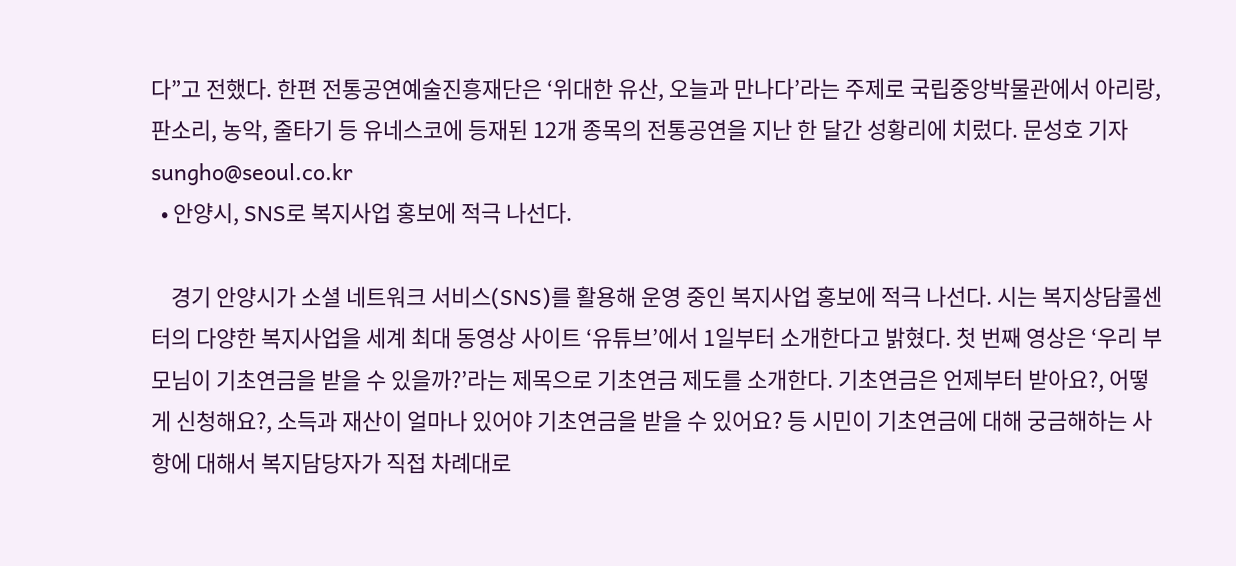다”고 전했다. 한편 전통공연예술진흥재단은 ‘위대한 유산, 오늘과 만나다’라는 주제로 국립중앙박물관에서 아리랑, 판소리, 농악, 줄타기 등 유네스코에 등재된 12개 종목의 전통공연을 지난 한 달간 성황리에 치렀다. 문성호 기자 sungho@seoul.co.kr
  • 안양시, SNS로 복지사업 홍보에 적극 나선다.

    경기 안양시가 소셜 네트워크 서비스(SNS)를 활용해 운영 중인 복지사업 홍보에 적극 나선다. 시는 복지상담콜센터의 다양한 복지사업을 세계 최대 동영상 사이트 ‘유튜브’에서 1일부터 소개한다고 밝혔다. 첫 번째 영상은 ‘우리 부모님이 기초연금을 받을 수 있을까?’라는 제목으로 기초연금 제도를 소개한다. 기초연금은 언제부터 받아요?, 어떻게 신청해요?, 소득과 재산이 얼마나 있어야 기초연금을 받을 수 있어요? 등 시민이 기초연금에 대해 궁금해하는 사항에 대해서 복지담당자가 직접 차례대로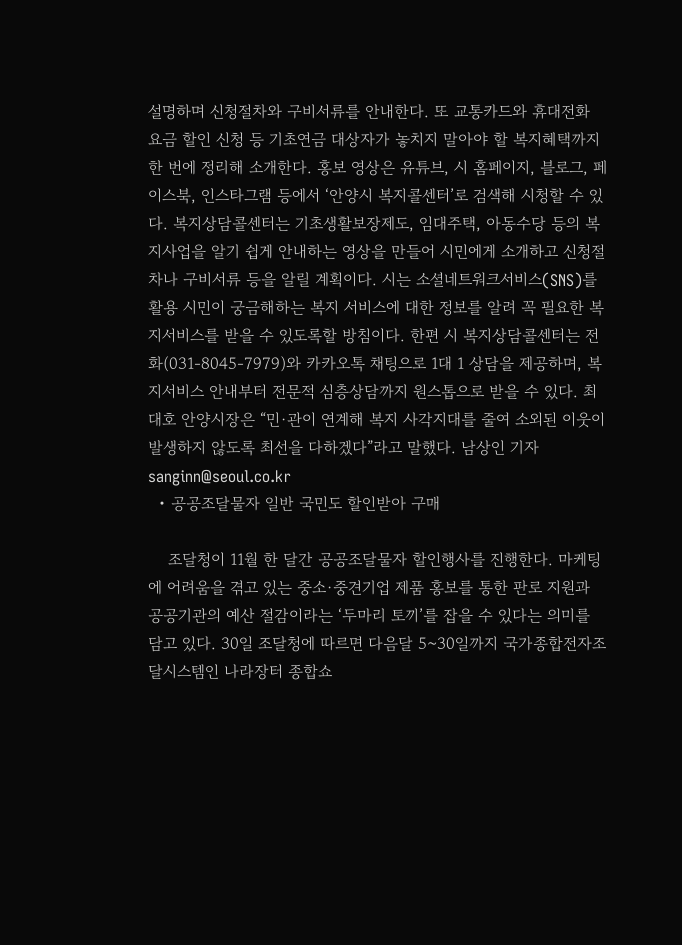설명하며 신청절차와 구비서류를 안내한다. 또 교통카드와 휴대전화 요금 할인 신청 등 기초연금 대상자가 놓치지 말아야 할 복지혜택까지 한 번에 정리해 소개한다. 홍보 영상은 유튜브, 시 홈페이지, 블로그, 페이스북, 인스타그램 등에서 ‘안양시 복지콜센터’로 검색해 시청할 수 있다. 복지상담콜센터는 기초생활보장제도, 임대주택, 아동수당 등의 복지사업을 알기 쉽게 안내하는 영상을 만들어 시민에게 소개하고 신청절차나 구비서류 등을 알릴 계획이다. 시는 소셜네트워크서비스(SNS)를 활용 시민이 궁금해하는 복지 서비스에 대한 정보를 알려 꼭 필요한 복지서비스를 받을 수 있도록할 방침이다. 한편 시 복지상담콜센터는 전화(031-8045-7979)와 카카오톡 채팅으로 1대 1 상담을 제공하며, 복지서비스 안내부터 전문적 심층상담까지 원스톱으로 받을 수 있다. 최대호 안양시장은 “민·관이 연계해 복지 사각지대를 줄여 소외된 이웃이 발생하지 않도록 최선을 다하겠다”라고 말했다. 남상인 기자 sanginn@seoul.co.kr
  • 공공조달물자 일반 국민도 할인받아 구매

    조달청이 11월 한 달간 공공조달물자 할인행사를 진행한다. 마케팅에 어려움을 겪고 있는 중소·중견기업 제품 홍보를 통한 판로 지원과 공공기관의 예산 절감이라는 ‘두마리 토끼’를 잡을 수 있다는 의미를 담고 있다. 30일 조달청에 따르면 다음달 5~30일까지 국가종합전자조달시스템인 나라장터 종합쇼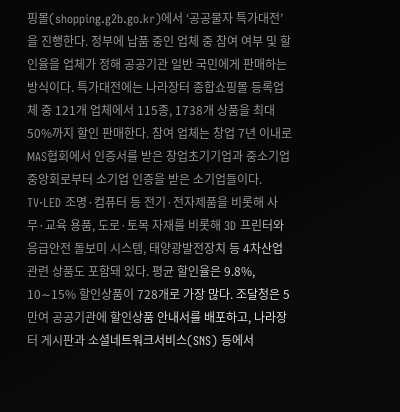핑몰(shopping.g2b.go.kr)에서 ‘공공물자 특가대전’을 진행한다. 정부에 납품 중인 업체 중 참여 여부 및 할인율을 업체가 정해 공공기관 일반 국민에게 판매하는 방식이다. 특가대전에는 나라장터 종합쇼핑몰 등록업체 중 121개 업체에서 115종, 1738개 상품을 최대 50%까지 할인 판매한다. 참여 업체는 창업 7년 이내로 MAS협회에서 인증서를 받은 창업초기기업과 중소기업중앙회로부터 소기업 인증을 받은 소기업들이다. TV·LED 조명·컴퓨터 등 전기·전자제품을 비롯해 사무·교육 용품, 도로·토목 자재를 비롯해 3D 프린터와 응급안전 돌보미 시스템, 태양광발전장치 등 4차산업 관련 상품도 포함돼 있다. 평균 할인율은 9.8%, 10∼15% 할인상품이 728개로 가장 많다. 조달청은 5만여 공공기관에 할인상품 안내서를 배포하고, 나라장터 게시판과 소셜네트워크서비스(SNS) 등에서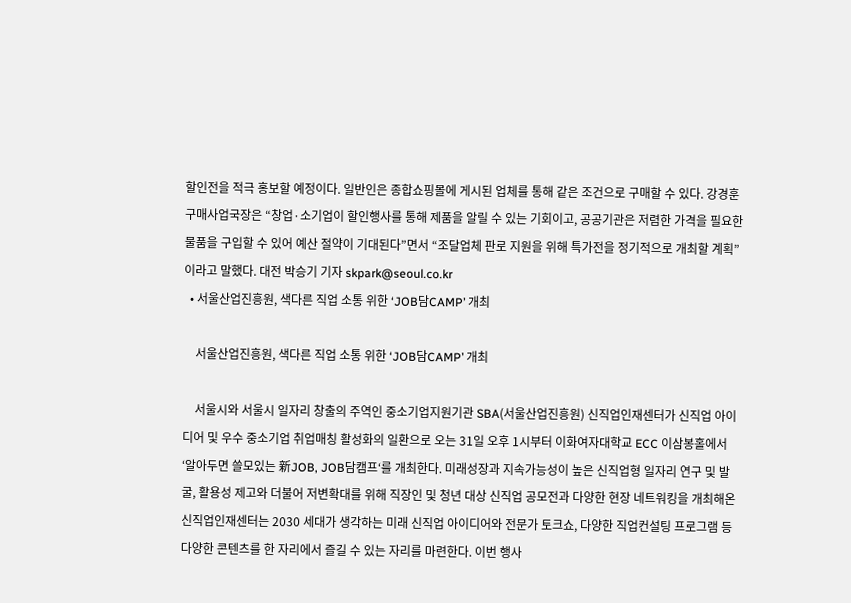할인전을 적극 홍보할 예정이다. 일반인은 종합쇼핑몰에 게시된 업체를 통해 같은 조건으로 구매할 수 있다. 강경훈 구매사업국장은 “창업·소기업이 할인행사를 통해 제품을 알릴 수 있는 기회이고, 공공기관은 저렴한 가격을 필요한 물품을 구입할 수 있어 예산 절약이 기대된다”면서 “조달업체 판로 지원을 위해 특가전을 정기적으로 개최할 계획”이라고 말했다. 대전 박승기 기자 skpark@seoul.co.kr
  • 서울산업진흥원, 색다른 직업 소통 위한 ‘JOB담CAMP’ 개최

    서울산업진흥원, 색다른 직업 소통 위한 ‘JOB담CAMP’ 개최

    서울시와 서울시 일자리 창출의 주역인 중소기업지원기관 SBA(서울산업진흥원) 신직업인재센터가 신직업 아이디어 및 우수 중소기업 취업매칭 활성화의 일환으로 오는 31일 오후 1시부터 이화여자대학교 ECC 이삼봉홀에서 ‘알아두면 쓸모있는 新JOB, JOB담캠프‘를 개최한다. 미래성장과 지속가능성이 높은 신직업형 일자리 연구 및 발굴, 활용성 제고와 더불어 저변확대를 위해 직장인 및 청년 대상 신직업 공모전과 다양한 현장 네트워킹을 개최해온 신직업인재센터는 2030 세대가 생각하는 미래 신직업 아이디어와 전문가 토크쇼, 다양한 직업컨설팅 프로그램 등 다양한 콘텐츠를 한 자리에서 즐길 수 있는 자리를 마련한다. 이번 행사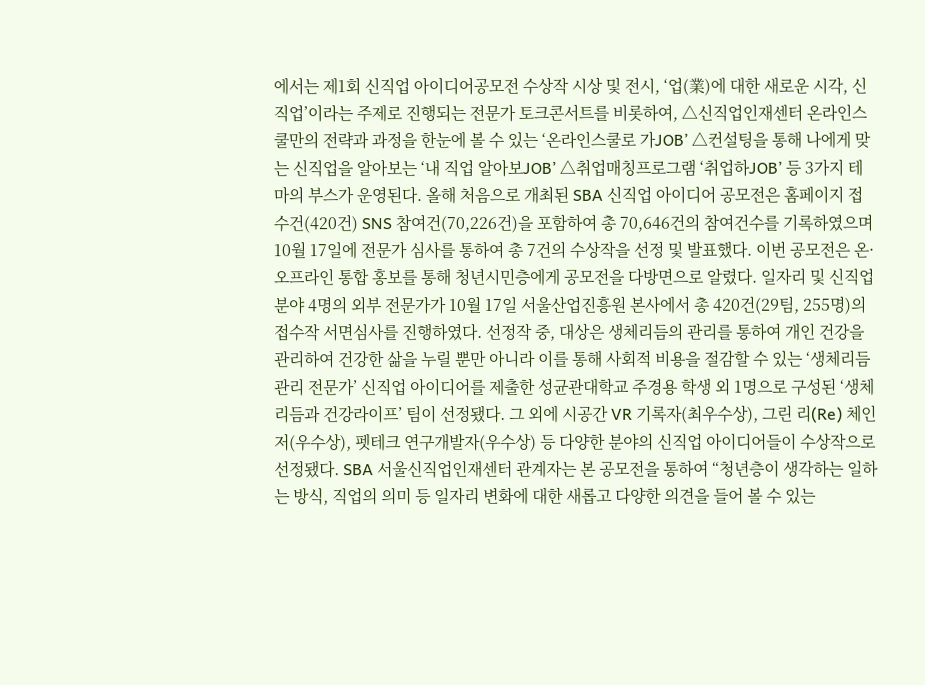에서는 제1회 신직업 아이디어공모전 수상작 시상 및 전시, ‘업(業)에 대한 새로운 시각, 신직업’이라는 주제로 진행되는 전문가 토크콘서트를 비롯하여, △신직업인재센터 온라인스쿨만의 전략과 과정을 한눈에 볼 수 있는 ‘온라인스쿨로 가JOB’ △컨설팅을 통해 나에게 맞는 신직업을 알아보는 ‘내 직업 알아보JOB’ △취업매칭프로그램 ‘취업하JOB’ 등 3가지 테마의 부스가 운영된다. 올해 처음으로 개최된 SBA 신직업 아이디어 공모전은 홈페이지 접수건(420건) SNS 참여건(70,226건)을 포함하여 총 70,646건의 참여건수를 기록하였으며 10월 17일에 전문가 심사를 통하여 총 7건의 수상작을 선정 및 발표했다. 이번 공모전은 온·오프라인 통합 홍보를 통해 청년시민층에게 공모전을 다방면으로 알렸다. 일자리 및 신직업 분야 4명의 외부 전문가가 10월 17일 서울산업진흥원 본사에서 총 420건(29팀, 255명)의 접수작 서면심사를 진행하였다. 선정작 중, 대상은 생체리듬의 관리를 통하여 개인 건강을 관리하여 건강한 삶을 누릴 뿐만 아니라 이를 통해 사회적 비용을 절감할 수 있는 ‘생체리듬 관리 전문가’ 신직업 아이디어를 제출한 성균관대학교 주경용 학생 외 1명으로 구성된 ‘생체리듬과 건강라이프’ 팀이 선정됐다. 그 외에 시공간 VR 기록자(최우수상), 그린 리(Re) 체인저(우수상), 펫테크 연구개발자(우수상) 등 다양한 분야의 신직업 아이디어들이 수상작으로 선정됐다. SBA 서울신직업인재센터 관계자는 본 공모전을 통하여 “청년층이 생각하는 일하는 방식, 직업의 의미 등 일자리 변화에 대한 새롭고 다양한 의견을 들어 볼 수 있는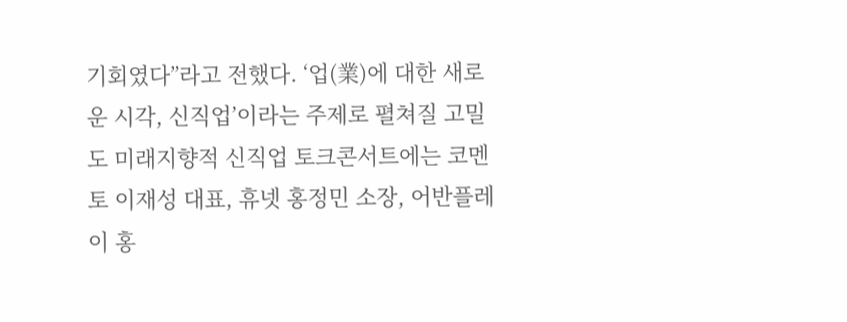기회였다”라고 전했다. ‘업(業)에 대한 새로운 시각, 신직업’이라는 주제로 펼쳐질 고밀도 미래지향적 신직업 토크콘서트에는 코멘토 이재성 대표, 휴넷 홍정민 소장, 어반플레이 홍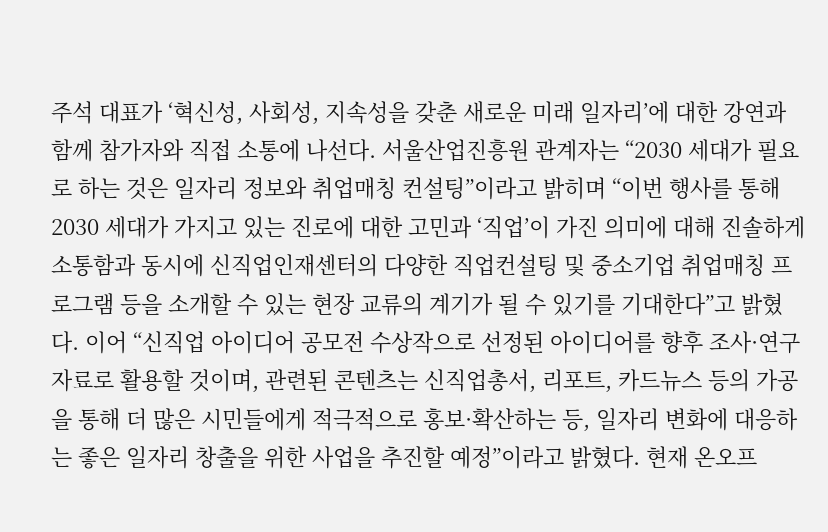주석 대표가 ‘혁신성, 사회성, 지속성을 갖춘 새로운 미래 일자리’에 대한 강연과 함께 참가자와 직접 소통에 나선다. 서울산업진흥원 관계자는 “2030 세대가 필요로 하는 것은 일자리 정보와 취업매칭 컨설팅”이라고 밝히며 “이번 행사를 통해 2030 세대가 가지고 있는 진로에 대한 고민과 ‘직업’이 가진 의미에 대해 진솔하게 소통함과 동시에 신직업인재센터의 다양한 직업컨설팅 및 중소기업 취업매칭 프로그램 등을 소개할 수 있는 현장 교류의 계기가 될 수 있기를 기대한다”고 밝혔다. 이어 “신직업 아이디어 공모전 수상작으로 선정된 아이디어를 향후 조사·연구 자료로 활용할 것이며, 관련된 콘텐츠는 신직업총서, 리포트, 카드뉴스 등의 가공을 통해 더 많은 시민들에게 적극적으로 홍보·확산하는 등, 일자리 변화에 대응하는 좋은 일자리 창출을 위한 사업을 추진할 예정”이라고 밝혔다. 현재 온오프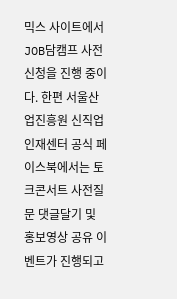믹스 사이트에서 JOB담캠프 사전 신청을 진행 중이다. 한편 서울산업진흥원 신직업인재센터 공식 페이스북에서는 토크콘서트 사전질문 댓글달기 및 홍보영상 공유 이벤트가 진행되고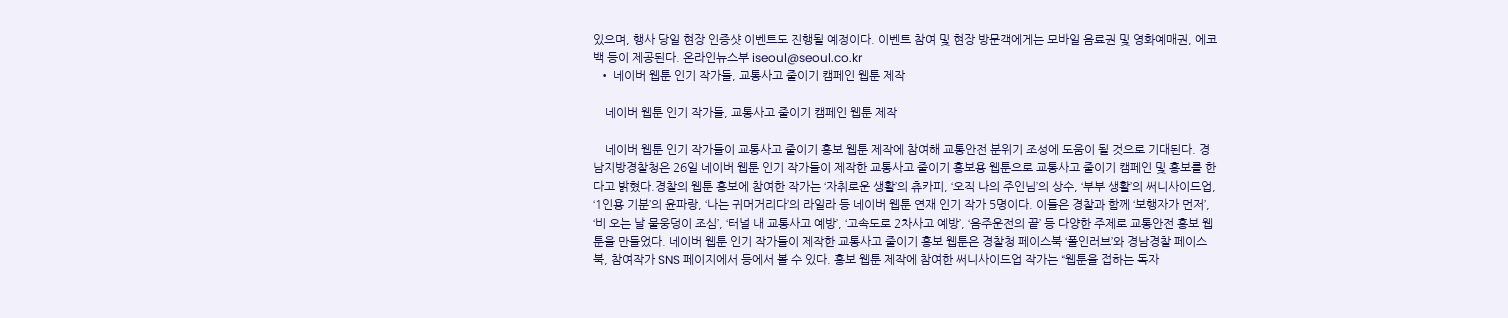있으며, 행사 당일 현장 인증샷 이벤트도 진행될 예정이다. 이벤트 참여 및 현장 방문객에게는 모바일 음료권 및 영화예매권, 에코백 등이 제공된다. 온라인뉴스부 iseoul@seoul.co.kr
  • 네이버 웹툰 인기 작가들, 교통사고 줄이기 캠페인 웹툰 제작

    네이버 웹툰 인기 작가들, 교통사고 줄이기 캠페인 웹툰 제작

    네이버 웹툰 인기 작가들이 교통사고 줄이기 홍보 웹툰 제작에 참여해 교통안전 분위기 조성에 도움이 될 것으로 기대된다. 경남지방경찰청은 26일 네이버 웹툰 인기 작가들이 제작한 교통사고 줄이기 홍보용 웹툰으로 교통사고 줄이기 캠페인 및 홍보를 한다고 밝혔다.경찰의 웹툰 홍보에 참여한 작가는 ‘자취로운 생활’의 츄카피, ‘오직 나의 주인님’의 상수, ‘부부 생활’의 써니사이드업, ‘1인용 기분’의 윤파랑, ‘나는 귀머거리다’의 라일라 등 네이버 웹툰 연재 인기 작가 5명이다. 이들은 경찰과 함께 ‘보행자가 먼저’, ‘비 오는 날 물웅덩이 조심’, ‘터널 내 교통사고 예방’, ‘고속도로 2차사고 예방’, ‘음주운전의 끝’ 등 다양한 주제로 교통안전 홍보 웹툰을 만들었다. 네이버 웹툰 인기 작가들이 제작한 교통사고 줄이기 홍보 웹툰은 경찰청 페이스북 ‘폴인러브’와 경남경찰 페이스북, 참여작가 SNS 페이지에서 등에서 볼 수 있다. 홍보 웹툰 제작에 참여한 써니사이드업 작가는 “웹툰을 접하는 독자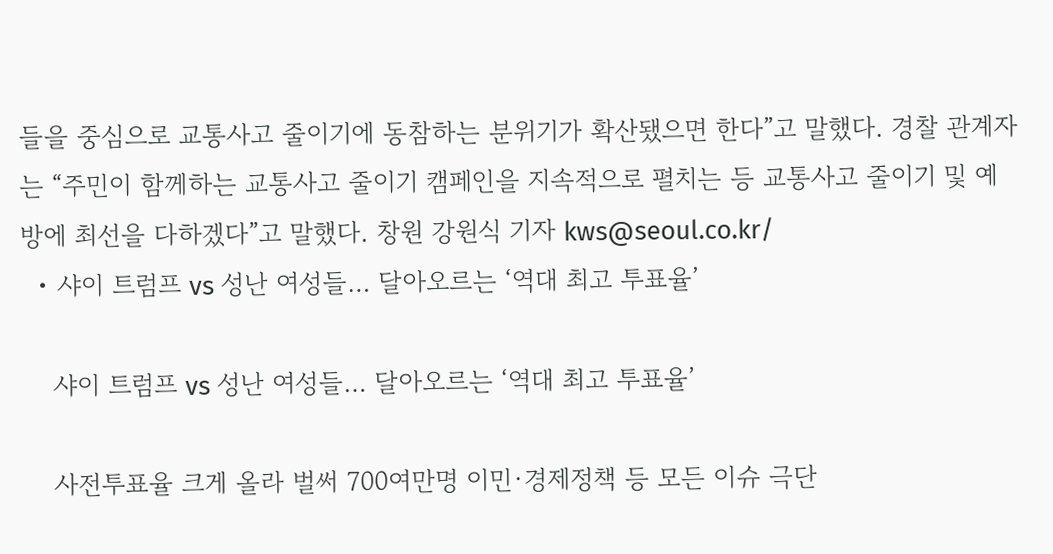들을 중심으로 교통사고 줄이기에 동참하는 분위기가 확산됐으면 한다”고 말했다. 경찰 관계자는 “주민이 함께하는 교통사고 줄이기 캠페인을 지속적으로 펼치는 등 교통사고 줄이기 및 예방에 최선을 다하겠다”고 말했다. 창원 강원식 기자 kws@seoul.co.kr/
  • 샤이 트럼프 vs 성난 여성들… 달아오르는 ‘역대 최고 투표율’

    샤이 트럼프 vs 성난 여성들… 달아오르는 ‘역대 최고 투표율’

    사전투표율 크게 올라 벌써 700여만명 이민·경제정책 등 모든 이슈 극단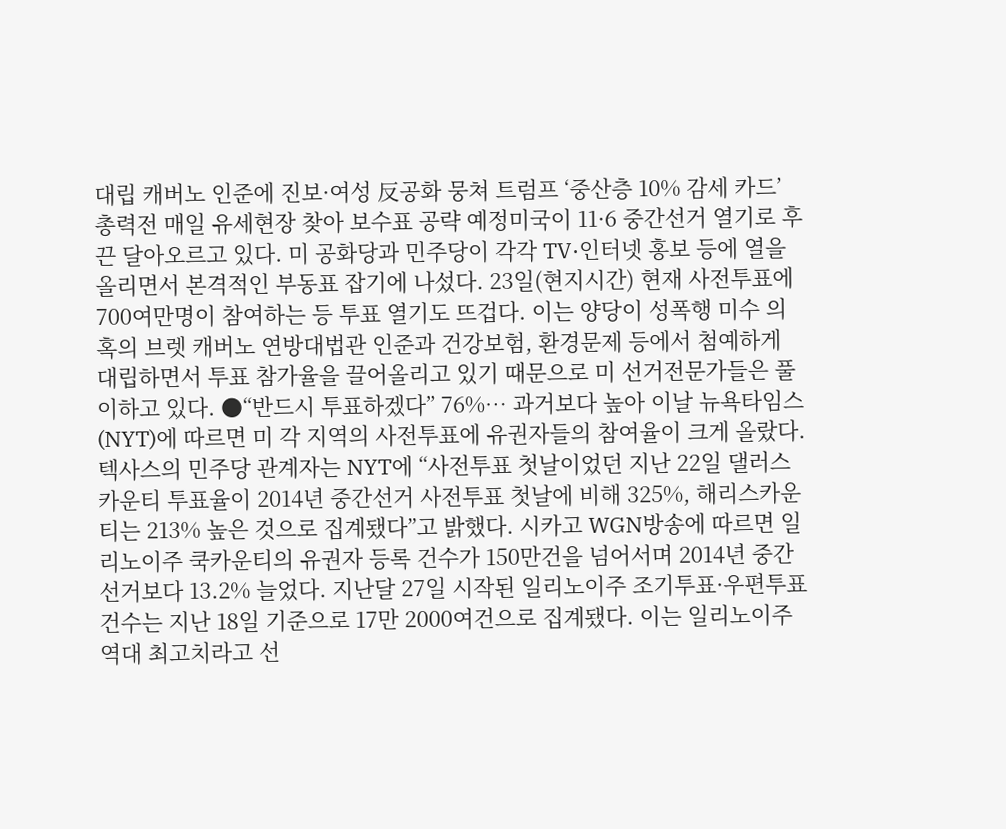대립 캐버노 인준에 진보·여성 反공화 뭉쳐 트럼프 ‘중산층 10% 감세 카드’ 총력전 매일 유세현장 찾아 보수표 공략 예정미국이 11·6 중간선거 열기로 후끈 달아오르고 있다. 미 공화당과 민주당이 각각 TV·인터넷 홍보 등에 열을 올리면서 본격적인 부동표 잡기에 나섰다. 23일(현지시간) 현재 사전투표에 700여만명이 참여하는 등 투표 열기도 뜨겁다. 이는 양당이 성폭행 미수 의혹의 브렛 캐버노 연방대법관 인준과 건강보험, 환경문제 등에서 첨예하게 대립하면서 투표 참가율을 끌어올리고 있기 때문으로 미 선거전문가들은 풀이하고 있다. ●“반드시 투표하겠다” 76%… 과거보다 높아 이날 뉴욕타임스(NYT)에 따르면 미 각 지역의 사전투표에 유권자들의 참여율이 크게 올랐다. 텍사스의 민주당 관계자는 NYT에 “사전투표 첫날이었던 지난 22일 댈러스카운티 투표율이 2014년 중간선거 사전투표 첫날에 비해 325%, 해리스카운티는 213% 높은 것으로 집계됐다”고 밝했다. 시카고 WGN방송에 따르면 일리노이주 쿡카운티의 유권자 등록 건수가 150만건을 넘어서며 2014년 중간선거보다 13.2% 늘었다. 지난달 27일 시작된 일리노이주 조기투표·우편투표 건수는 지난 18일 기준으로 17만 2000여건으로 집계됐다. 이는 일리노이주 역대 최고치라고 선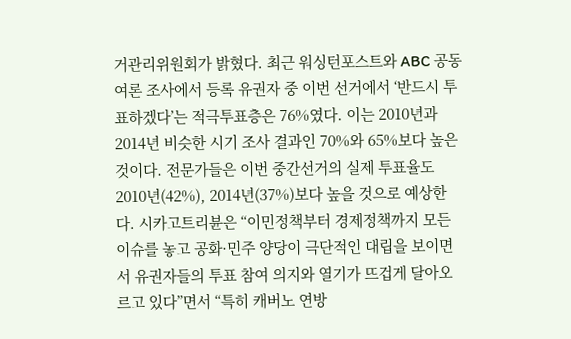거관리위원회가 밝혔다. 최근 워싱턴포스트와 ABC 공동여론 조사에서 등록 유권자 중 이번 선거에서 ‘반드시 투표하겠다’는 적극투표층은 76%였다. 이는 2010년과 2014년 비슷한 시기 조사 결과인 70%와 65%보다 높은 것이다. 전문가들은 이번 중간선거의 실제 투표율도 2010년(42%), 2014년(37%)보다 높을 것으로 예상한다. 시카고트리뷴은 “이민정책부터 경제정책까지 모든 이슈를 놓고 공화·민주 양당이 극단적인 대립을 보이면서 유권자들의 투표 참여 의지와 열기가 뜨겁게 달아오르고 있다”면서 “특히 캐버노 연방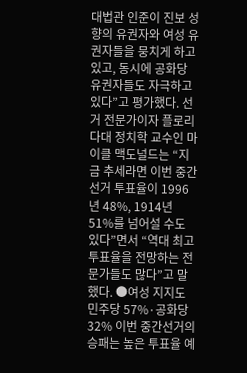대법관 인준이 진보 성향의 유권자와 여성 유권자들을 뭉치게 하고 있고, 동시에 공화당 유권자들도 자극하고 있다”고 평가했다. 선거 전문가이자 플로리다대 정치학 교수인 마이클 맥도널드는 “지금 추세라면 이번 중간선거 투표율이 1996년 48%, 1914년 51%를 넘어설 수도 있다”면서 “역대 최고 투표율을 전망하는 전문가들도 많다”고 말했다. ●여성 지지도 민주당 57%·공화당 32% 이번 중간선거의 승패는 높은 투표율 예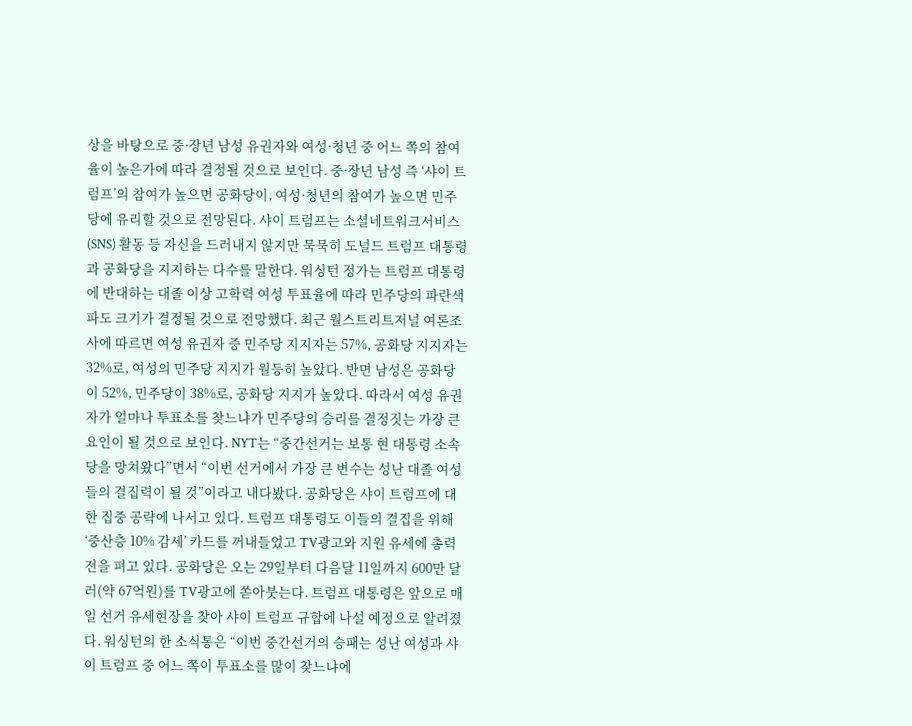상을 바탕으로 중·장년 남성 유권자와 여성·청년 중 어느 쪽의 참여율이 높은가에 따라 결정될 것으로 보인다. 중·장년 남성 즉 ‘샤이 트럼프’의 참여가 높으면 공화당이, 여성·청년의 참여가 높으면 민주당에 유리할 것으로 전망된다. 샤이 트럼프는 소셜네트워크서비스(SNS) 활동 등 자신을 드러내지 않지만 묵묵히 도널드 트럼프 대통령과 공화당을 지지하는 다수를 말한다. 워싱턴 정가는 트럼프 대통령에 반대하는 대졸 이상 고학력 여성 투표율에 따라 민주당의 파란색 파도 크기가 결정될 것으로 전망했다. 최근 월스트리트저널 여론조사에 따르면 여성 유권자 중 민주당 지지자는 57%, 공화당 지지자는 32%로, 여성의 민주당 지지가 월등히 높았다. 반면 남성은 공화당이 52%, 민주당이 38%로, 공화당 지지가 높았다. 따라서 여성 유권자가 얼마나 투표소를 찾느냐가 민주당의 승리를 결정짓는 가장 큰 요인이 될 것으로 보인다. NYT는 “중간선거는 보통 현 대통령 소속 당을 망쳐왔다”면서 “이번 선거에서 가장 큰 변수는 성난 대졸 여성들의 결집력이 될 것”이라고 내다봤다. 공화당은 샤이 트럼프에 대한 집중 공략에 나서고 있다. 트럼프 대통령도 이들의 결집을 위해 ‘중산층 10% 감세’ 카드를 꺼내들었고 TV광고와 지원 유세에 총력전을 펴고 있다. 공화당은 오는 29일부터 다음달 11일까지 600만 달러(약 67억원)를 TV광고에 쏟아붓는다. 트럼프 대통령은 앞으로 매일 선거 유세현장을 찾아 샤이 트럼프 규합에 나설 예정으로 알려졌다. 워싱턴의 한 소식통은 “이번 중간선거의 승패는 성난 여성과 샤이 트럼프 중 어느 쪽이 투표소를 많이 찾느냐에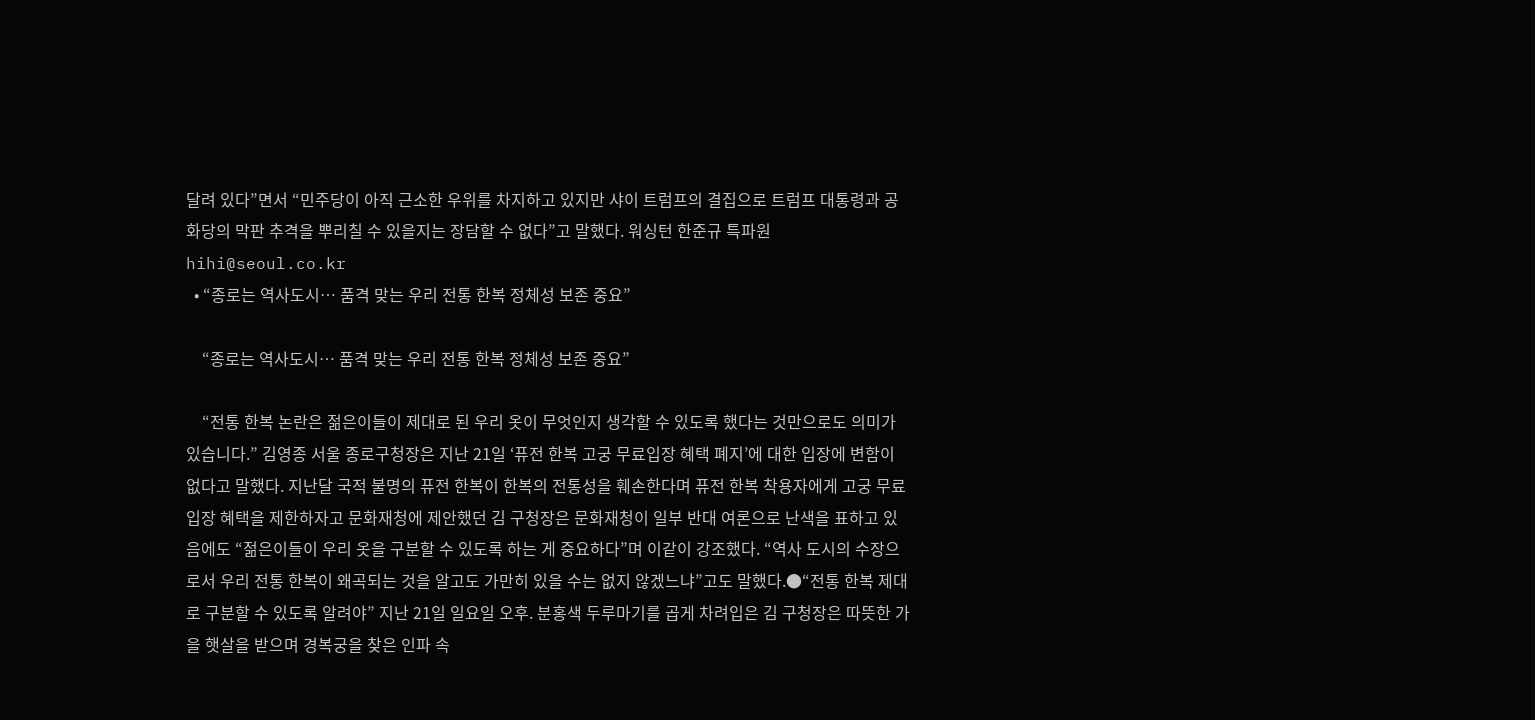달려 있다”면서 “민주당이 아직 근소한 우위를 차지하고 있지만 샤이 트럼프의 결집으로 트럼프 대통령과 공화당의 막판 추격을 뿌리칠 수 있을지는 장담할 수 없다”고 말했다. 워싱턴 한준규 특파원 hihi@seoul.co.kr
  • “종로는 역사도시… 품격 맞는 우리 전통 한복 정체성 보존 중요”

    “종로는 역사도시… 품격 맞는 우리 전통 한복 정체성 보존 중요”

    “전통 한복 논란은 젊은이들이 제대로 된 우리 옷이 무엇인지 생각할 수 있도록 했다는 것만으로도 의미가 있습니다.” 김영종 서울 종로구청장은 지난 21일 ‘퓨전 한복 고궁 무료입장 혜택 폐지’에 대한 입장에 변함이 없다고 말했다. 지난달 국적 불명의 퓨전 한복이 한복의 전통성을 훼손한다며 퓨전 한복 착용자에게 고궁 무료입장 혜택을 제한하자고 문화재청에 제안했던 김 구청장은 문화재청이 일부 반대 여론으로 난색을 표하고 있음에도 “젊은이들이 우리 옷을 구분할 수 있도록 하는 게 중요하다”며 이같이 강조했다. “역사 도시의 수장으로서 우리 전통 한복이 왜곡되는 것을 알고도 가만히 있을 수는 없지 않겠느냐”고도 말했다.●“전통 한복 제대로 구분할 수 있도록 알려야” 지난 21일 일요일 오후. 분홍색 두루마기를 곱게 차려입은 김 구청장은 따뜻한 가을 햇살을 받으며 경복궁을 찾은 인파 속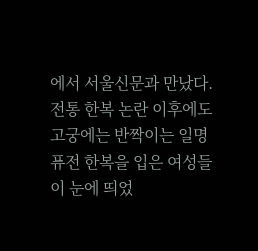에서 서울신문과 만났다. 전통 한복 논란 이후에도 고궁에는 반짝이는 일명 퓨전 한복을 입은 여성들이 눈에 띄었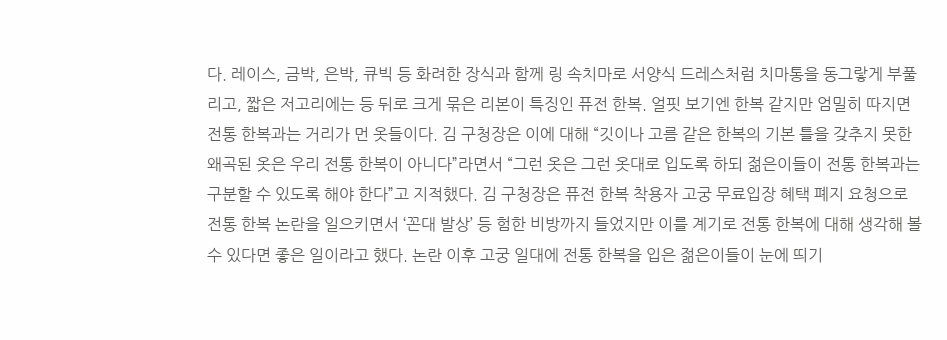다. 레이스, 금박, 은박, 큐빅 등 화려한 장식과 함께 링 속치마로 서양식 드레스처럼 치마통을 동그랗게 부풀리고, 짧은 저고리에는 등 뒤로 크게 묶은 리본이 특징인 퓨전 한복. 얼핏 보기엔 한복 같지만 엄밀히 따지면 전통 한복과는 거리가 먼 옷들이다. 김 구청장은 이에 대해 “깃이나 고름 같은 한복의 기본 틀을 갖추지 못한 왜곡된 옷은 우리 전통 한복이 아니다”라면서 “그런 옷은 그런 옷대로 입도록 하되 젊은이들이 전통 한복과는 구분할 수 있도록 해야 한다”고 지적했다. 김 구청장은 퓨전 한복 착용자 고궁 무료입장 혜택 폐지 요청으로 전통 한복 논란을 일으키면서 ‘꼰대 발상’ 등 험한 비방까지 들었지만 이를 계기로 전통 한복에 대해 생각해 볼 수 있다면 좋은 일이라고 했다. 논란 이후 고궁 일대에 전통 한복을 입은 젊은이들이 눈에 띄기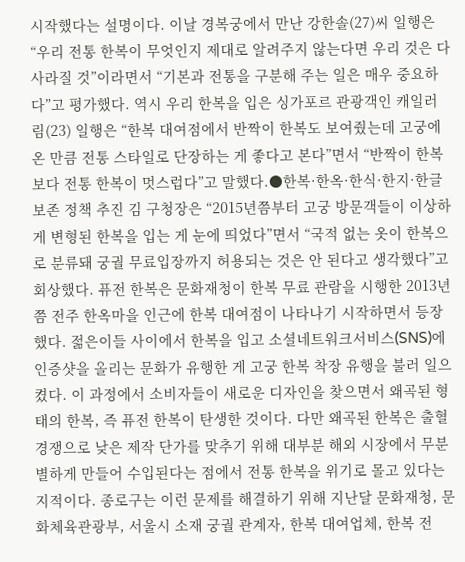시작했다는 설명이다. 이날 경복궁에서 만난 강한솔(27)씨 일행은 “우리 전통 한복이 무엇인지 제대로 알려주지 않는다면 우리 것은 다 사라질 것”이라면서 “기본과 전통을 구분해 주는 일은 매우 중요하다”고 평가했다. 역시 우리 한복을 입은 싱가포르 관광객인 캐일러 림(23) 일행은 “한복 대여점에서 반짝이 한복도 보여줬는데 고궁에 온 만큼 전통 스타일로 단장하는 게 좋다고 본다”면서 “반짝이 한복보다 전통 한복이 멋스럽다”고 말했다.●한복·한옥·한식·한지·한글 보존 정책 추진 김 구청장은 “2015년쯤부터 고궁 방문객들이 이상하게 변형된 한복을 입는 게 눈에 띄었다”면서 “국적 없는 옷이 한복으로 분류돼 궁궐 무료입장까지 허용되는 것은 안 된다고 생각했다”고 회상했다. 퓨전 한복은 문화재청이 한복 무료 관람을 시행한 2013년쯤 전주 한옥마을 인근에 한복 대여점이 나타나기 시작하면서 등장했다. 젊은이들 사이에서 한복을 입고 소셜네트워크서비스(SNS)에 인증샷을 올리는 문화가 유행한 게 고궁 한복 착장 유행을 불러 일으켰다. 이 과정에서 소비자들이 새로운 디자인을 찾으면서 왜곡된 형태의 한복, 즉 퓨전 한복이 탄생한 것이다. 다만 왜곡된 한복은 출혈 경쟁으로 낮은 제작 단가를 맞추기 위해 대부분 해외 시장에서 무분별하게 만들어 수입된다는 점에서 전통 한복을 위기로 몰고 있다는 지적이다. 종로구는 이런 문제를 해결하기 위해 지난달 문화재청, 문화체육관광부, 서울시 소재 궁궐 관계자, 한복 대여업체, 한복 전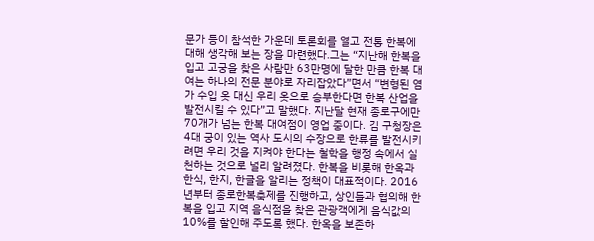문가 등이 참석한 가운데 토론회를 열고 전통 한복에 대해 생각해 보는 장을 마련했다.그는 “지난해 한복을 입고 고궁을 찾은 사람만 63만명에 달한 만큼 한복 대여는 하나의 전문 분야로 자리잡았다”면서 “변형된 염가 수입 옷 대신 우리 옷으로 승부한다면 한복 산업을 발전시킬 수 있다”고 말했다. 지난달 현재 종로구에만 70개가 넘는 한복 대여점이 영업 중이다. 김 구청장은 4대 궁이 있는 역사 도시의 수장으로 한류를 발전시키려면 우리 것을 지켜야 한다는 철학을 행정 속에서 실천하는 것으로 널리 알려졌다. 한복을 비롯해 한옥과 한식, 한지, 한글을 알리는 정책이 대표적이다. 2016년부터 종로한복축제를 진행하고, 상인들과 협의해 한복을 입고 지역 음식점을 찾은 관광객에게 음식값의 10%를 할인해 주도록 했다. 한옥을 보존하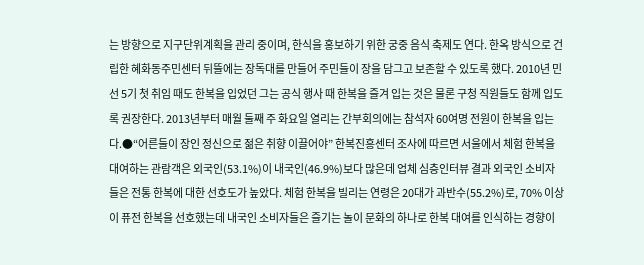는 방향으로 지구단위계획을 관리 중이며, 한식을 홍보하기 위한 궁중 음식 축제도 연다. 한옥 방식으로 건립한 혜화동주민센터 뒤뜰에는 장독대를 만들어 주민들이 장을 담그고 보존할 수 있도록 했다. 2010년 민선 5기 첫 취임 때도 한복을 입었던 그는 공식 행사 때 한복을 즐겨 입는 것은 물론 구청 직원들도 함께 입도록 권장한다. 2013년부터 매월 둘째 주 화요일 열리는 간부회의에는 참석자 60여명 전원이 한복을 입는다.●“어른들이 장인 정신으로 젊은 취향 이끌어야” 한복진흥센터 조사에 따르면 서울에서 체험 한복을 대여하는 관람객은 외국인(53.1%)이 내국인(46.9%)보다 많은데 업체 심층인터뷰 결과 외국인 소비자들은 전통 한복에 대한 선호도가 높았다. 체험 한복을 빌리는 연령은 20대가 과반수(55.2%)로, 70% 이상이 퓨전 한복을 선호했는데 내국인 소비자들은 즐기는 놀이 문화의 하나로 한복 대여를 인식하는 경향이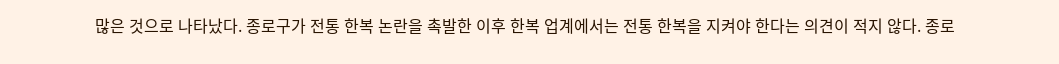많은 것으로 나타났다. 종로구가 전통 한복 논란을 촉발한 이후 한복 업계에서는 전통 한복을 지켜야 한다는 의견이 적지 않다. 종로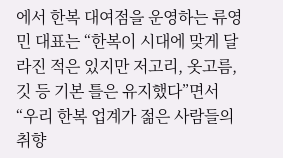에서 한복 대여점을 운영하는 류영민 대표는 “한복이 시대에 맞게 달라진 적은 있지만 저고리, 옷고름, 깃 등 기본 틀은 유지했다”면서 “우리 한복 업계가 젊은 사람들의 취향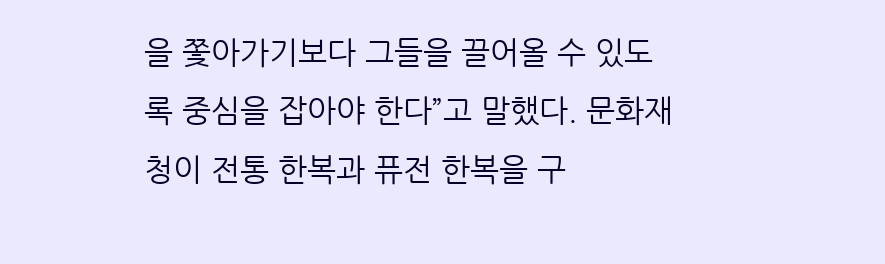을 쫓아가기보다 그들을 끌어올 수 있도록 중심을 잡아야 한다”고 말했다. 문화재청이 전통 한복과 퓨전 한복을 구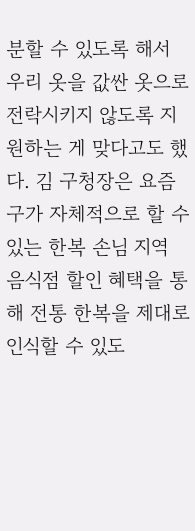분할 수 있도록 해서 우리 옷을 값싼 옷으로 전락시키지 않도록 지원하는 게 맞다고도 했다. 김 구청장은 요즘 구가 자체적으로 할 수 있는 한복 손님 지역 음식점 할인 혜택을 통해 전통 한복을 제대로 인식할 수 있도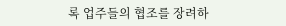록 업주들의 협조를 장려하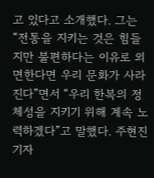고 있다고 소개했다. 그는 “전통을 지키는 것은 힘들지만 불편하다는 이유로 외면한다면 우리 문화가 사라진다”면서 “우리 한복의 정체성을 지키기 위해 계속 노력하겠다”고 말했다. 주현진 기자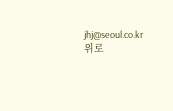jhj@seoul.co.kr
위로